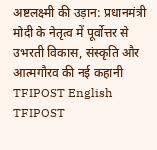अष्टलक्ष्मी की उड़ान: प्रधानमंत्री मोदी के नेतृत्व में पूर्वोत्तर से उभरती विकास, संस्कृति और आत्मगौरव की नई कहानी
TFIPOST English
TFIPOST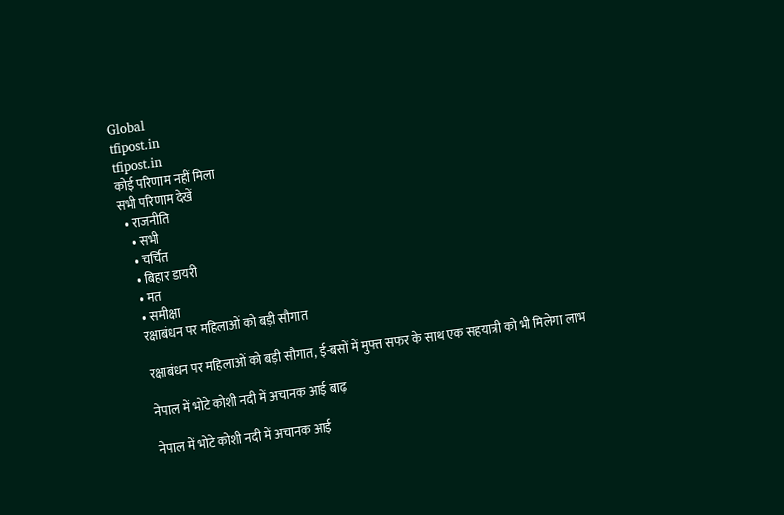Global
tfipost.in
tfipost.in
कोई परिणाम नहीं मिला
सभी परिणाम देखें
  • राजनीति
    • सभी
    • चर्चित
    • बिहार डायरी
    • मत
    • समीक्षा
    रक्षाबंधन पर महिलाओं को बड़ी सौगात

    रक्षाबंधन पर महिलाओं को बड़ी सौगात, ई-बसों में मुफ्त सफर के साथ एक सहयात्री को भी मिलेगा लाभ

    नेपाल में भोटे कोशी नदी में अचानक आई बाढ़

    नेपाल में भोटे कोशी नदी में अचानक आई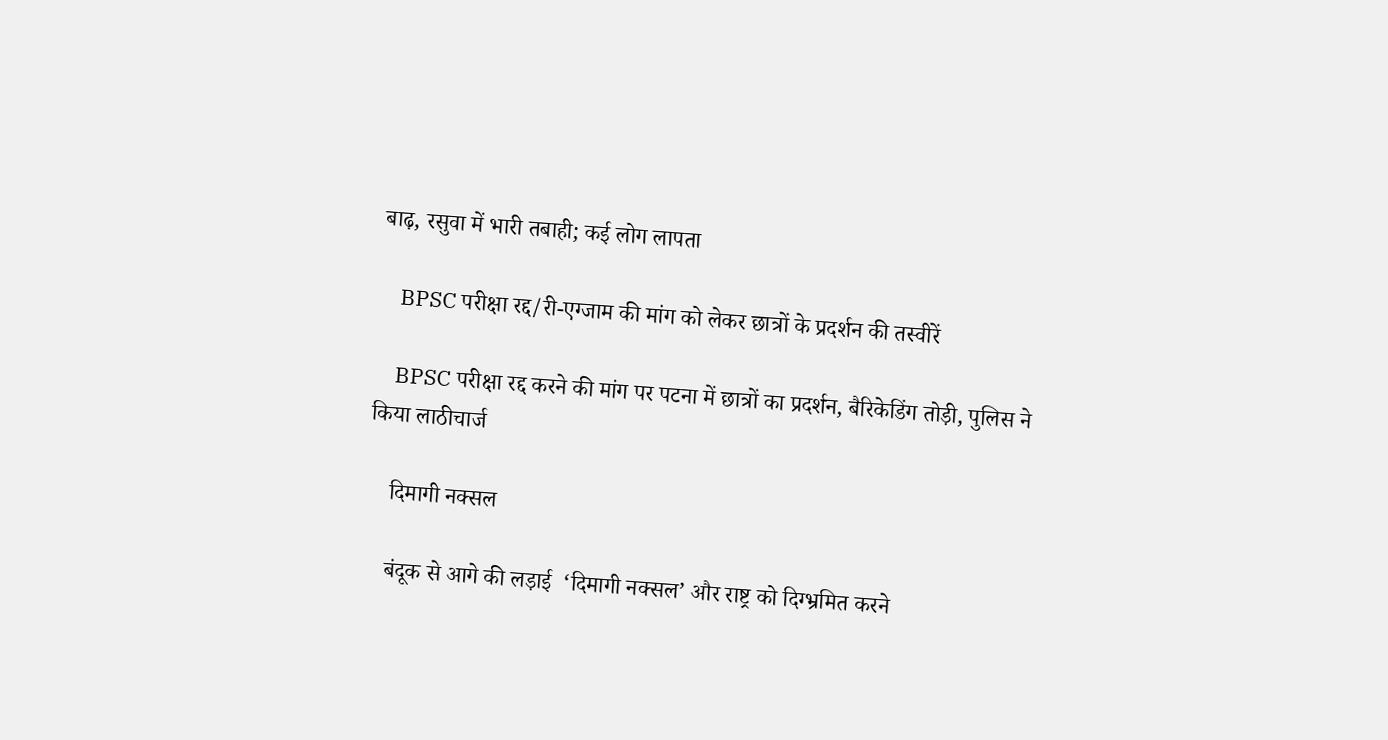बाढ़, रसुवा में भारी तबाही; कई लोग लापता

    BPSC परीक्षा रद्द/री-एग्जाम की मांग को लेकर छात्रों के प्रदर्शन की तस्वीरें

    BPSC परीक्षा रद्द करने की मांग पर पटना में छात्रों का प्रदर्शन, बैरिकेडिंग तोड़ी, पुलिस ने किया लाठीचार्ज

    दिमागी नक्सल

    बंदूक से आगे की लड़ाई  ‘दिमागी नक्सल’ और राष्ट्र को दिग्भ्रमित करने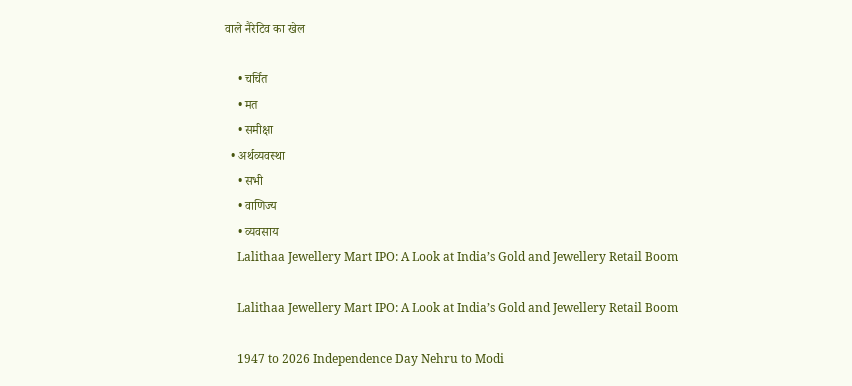वाले नैरेटिव का खेल

    • चर्चित
    • मत
    • समीक्षा
  • अर्थव्यवस्था
    • सभी
    • वाणिज्य
    • व्यवसाय
    Lalithaa Jewellery Mart IPO: A Look at India’s Gold and Jewellery Retail Boom

    Lalithaa Jewellery Mart IPO: A Look at India’s Gold and Jewellery Retail Boom

    1947 to 2026 Independence Day Nehru to Modi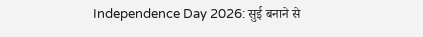Independence Day 2026: सुई बनाने से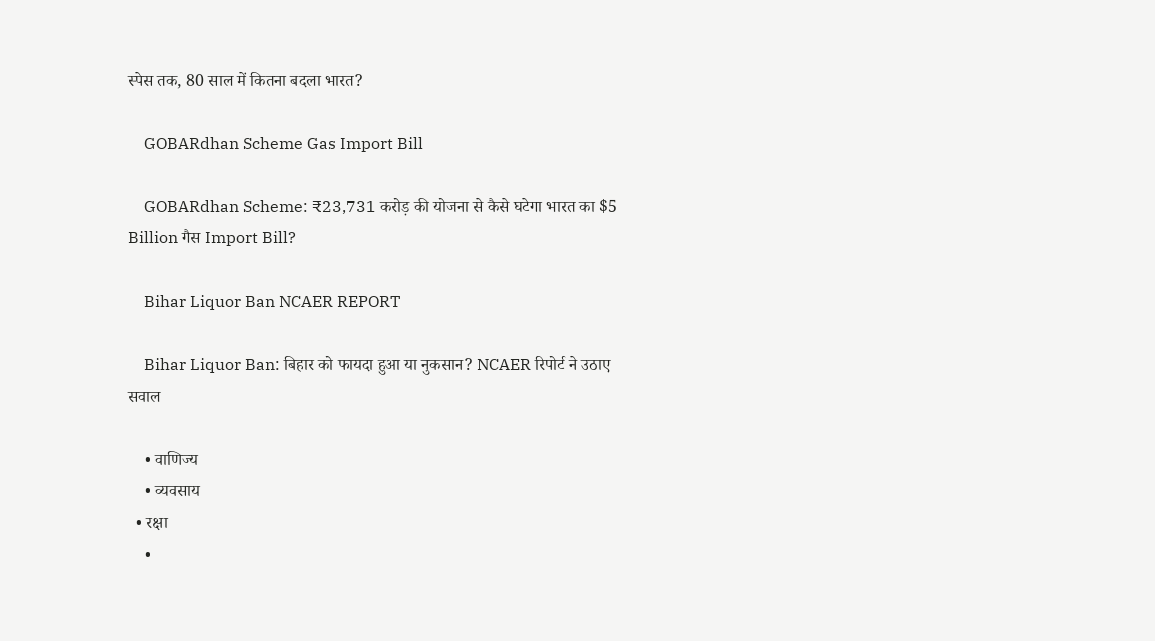स्पेस तक, 80 साल में कितना बदला भारत?

    GOBARdhan Scheme Gas Import Bill

    GOBARdhan Scheme: ₹23,731 करोड़ की योजना से कैसे घटेगा भारत का $5 Billion गैस Import Bill?

    Bihar Liquor Ban NCAER REPORT

    Bihar Liquor Ban: बिहार को फायदा हुआ या नुकसान? NCAER रिपोर्ट ने उठाए सवाल

    • वाणिज्य
    • व्यवसाय
  • रक्षा
    •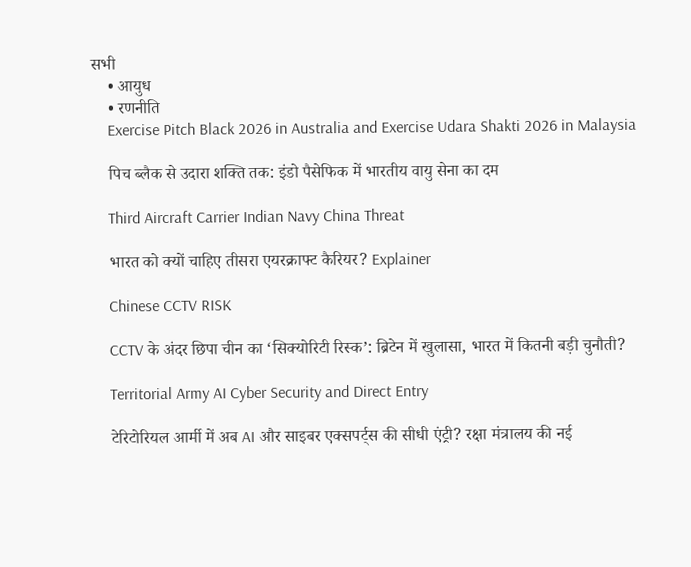सभी
    • आयुध
    • रणनीति
    Exercise Pitch Black 2026 in Australia and Exercise Udara Shakti 2026 in Malaysia

    पिच ब्लैक से उदारा शक्ति तक: इंडो पैसेफिक में भारतीय वायु सेना का दम

    Third Aircraft Carrier Indian Navy China Threat

    भारत को क्यों चाहिए तीसरा एयरक्राफ्ट कैरियर? Explainer

    Chinese CCTV RISK

    CCTV के अंदर छिपा चीन का ‘सिक्योरिटी रिस्क’: ब्रिटेन में खुलासा, भारत में कितनी बड़ी चुनौती?

    Territorial Army AI Cyber Security and Direct Entry

    टेरिटोरियल आर्मी में अब AI और साइबर एक्सपर्ट्स की सीधी एंट्री? रक्षा मंत्रालय की नई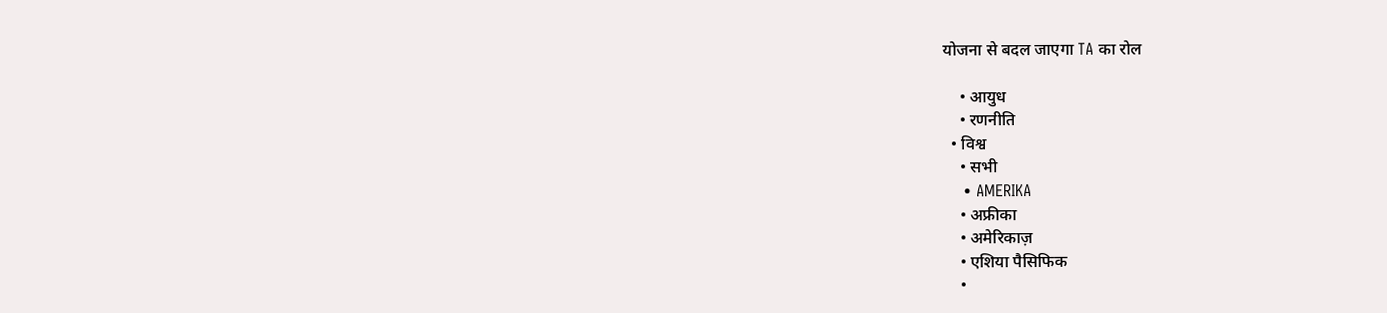योजना से बदल जाएगा TA का रोल

    • आयुध
    • रणनीति
  • विश्व
    • सभी
    • AMERIKA
    • अफ्रीका
    • अमेरिकाज़
    • एशिया पैसिफिक
    •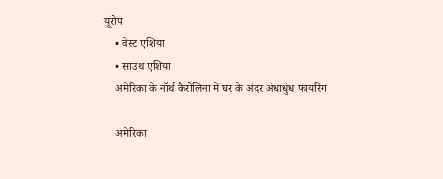यूरोप
    • वेस्ट एशिया
    • साउथ एशिया
    अमेरिका के नॉर्थ कैरोलिना में घर के अंदर अंधाधुंध फायरिंग

    अमेरिका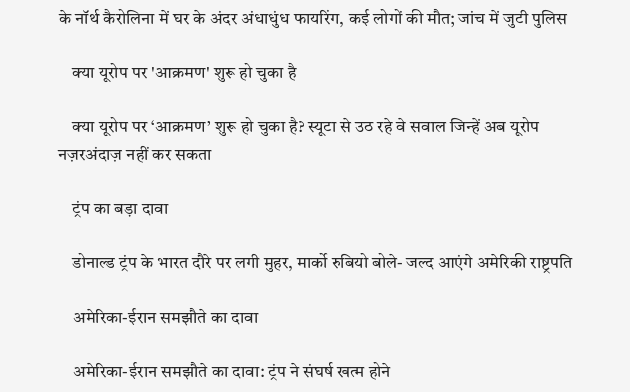के नॉर्थ कैरोलिना में घर के अंदर अंधाधुंध फायरिंग, कई लोगों की मौत; जांच में जुटी पुलिस

    क्या यूरोप पर 'आक्रमण' शुरू हो चुका है

    क्या यूरोप पर ‘आक्रमण’ शुरू हो चुका है? स्यूटा से उठ रहे वे सवाल जिन्हें अब यूरोप नज़रअंदाज़ नहीं कर सकता

    ट्रंप का बड़ा दावा

    डोनाल्ड ट्रंप के भारत दौरे पर लगी मुहर, मार्को रुबियो बोले- जल्द आएंगे अमेरिकी राष्ट्रपति

    अमेरिका-ईरान समझौते का दावा

    अमेरिका-ईरान समझौते का दावा: ट्रंप ने संघर्ष खत्म होने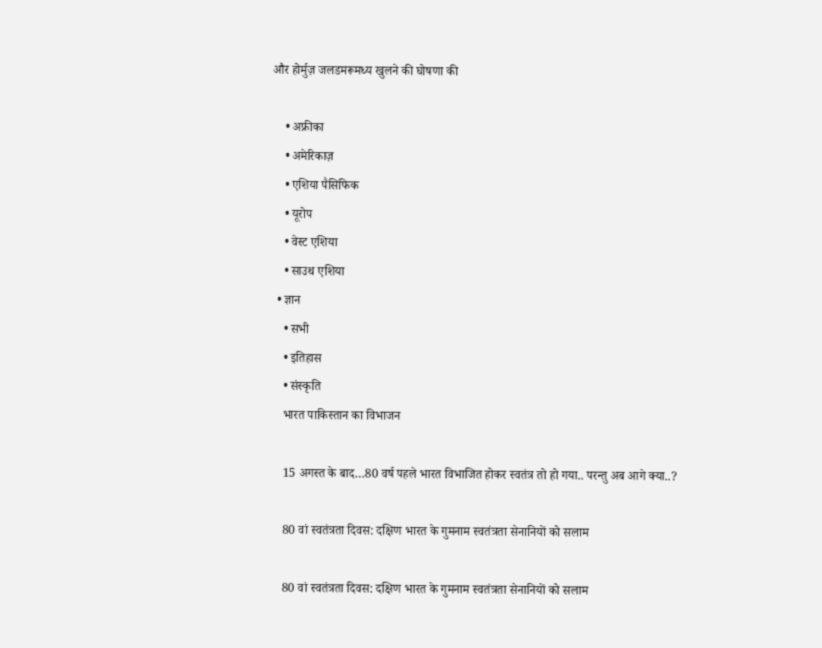और होर्मुज़ जलडमरूमध्य खुलने की घोषणा की

    • अफ्रीका
    • अमेरिकाज़
    • एशिया पैसिफिक
    • यूरोप
    • वेस्ट एशिया
    • साउथ एशिया
  • ज्ञान
    • सभी
    • इतिहास
    • संस्कृति
    भारत पाकिस्तान का विभाजन

    15 अगस्त के बाद…80 वर्ष पहले भारत विभाजित होकर स्वतंत्र तो हो गया.. परन्तु अब आगे क्या..?

    80 वां स्वतंत्रता दिवस: दक्षिण भारत के गुमनाम स्वतंत्रता सेनानियों को सलाम

    80 वां स्वतंत्रता दिवस: दक्षिण भारत के गुमनाम स्वतंत्रता सेनानियों को सलाम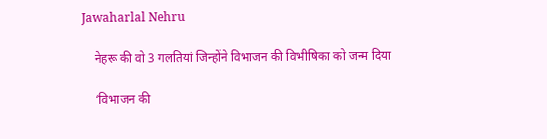Jawaharlal Nehru

    नेहरू की वो 3 गलतियां जिन्होंने विभाजन की विभीषिका को जन्म दिया

    ‘विभाजन की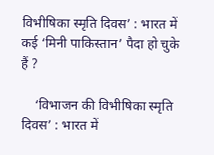विभीषिका स्मृति दिवस’ : भारत में कई ‘मिनी पाकिस्तान’ पैदा हो चुके हैं ?

    ‘विभाजन की विभीषिका स्मृति दिवस’ : भारत में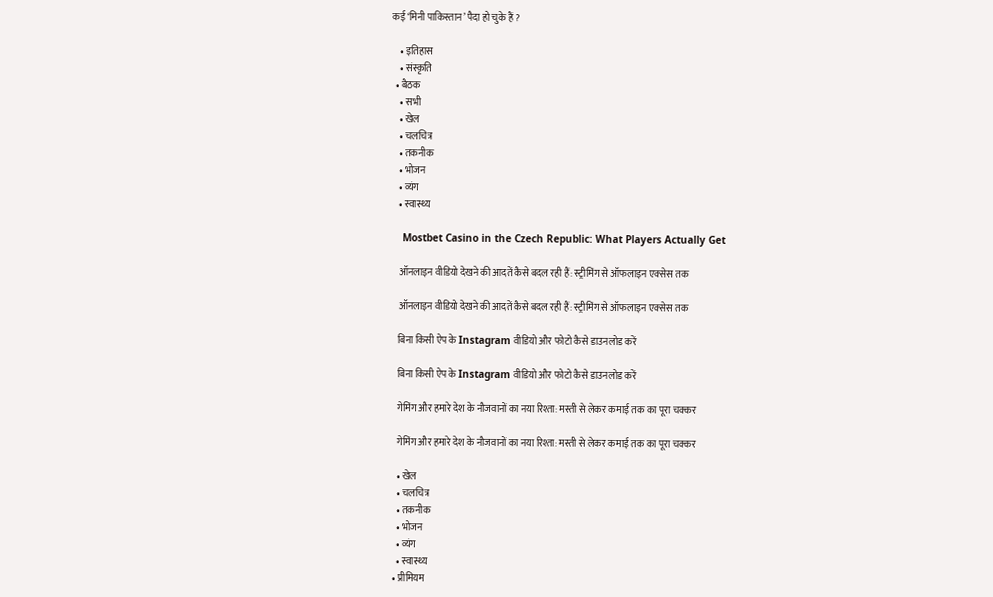कई ‘मिनी पाकिस्तान’ पैदा हो चुके हैं ?

    • इतिहास
    • संस्कृति
  • बैठक
    • सभी
    • खेल
    • चलचित्र
    • तकनीक
    • भोजन
    • व्यंग
    • स्वास्थ्य

    Mostbet Casino in the Czech Republic: What Players Actually Get

    ऑनलाइन वीडियो देखने की आदतें कैसे बदल रही हैं: स्ट्रीमिंग से ऑफलाइन एक्सेस तक

    ऑनलाइन वीडियो देखने की आदतें कैसे बदल रही हैं: स्ट्रीमिंग से ऑफलाइन एक्सेस तक

    बिना किसी ऐप के Instagram वीडियो और फोटो कैसे डाउनलोड करें

    बिना किसी ऐप के Instagram वीडियो और फोटो कैसे डाउनलोड करें

    गेमिंग और हमारे देश के नौजवानों का नया रिश्ता: मस्ती से लेकर कमाई तक का पूरा चक्कर

    गेमिंग और हमारे देश के नौजवानों का नया रिश्ता: मस्ती से लेकर कमाई तक का पूरा चक्कर

    • खेल
    • चलचित्र
    • तकनीक
    • भोजन
    • व्यंग
    • स्वास्थ्य
  • प्रीमियम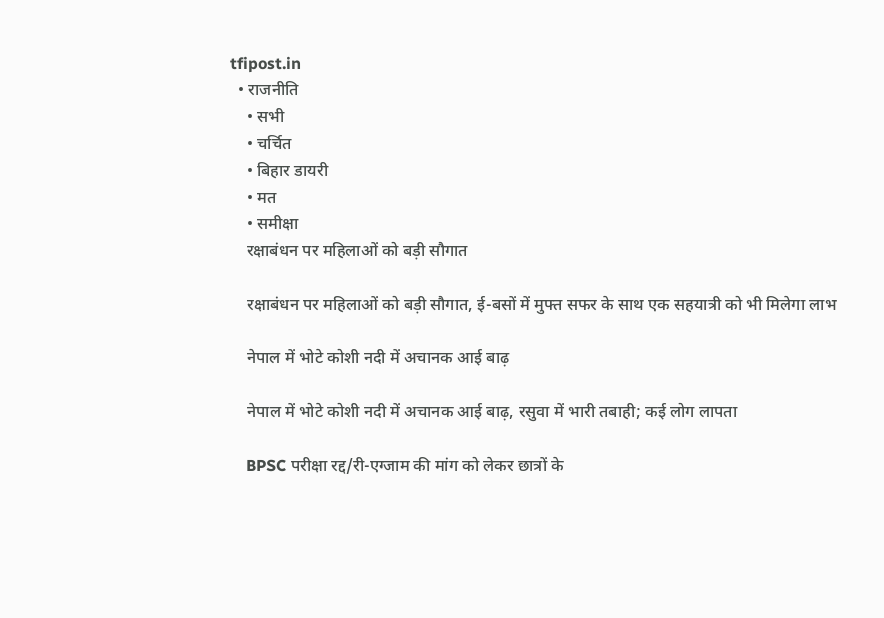tfipost.in
  • राजनीति
    • सभी
    • चर्चित
    • बिहार डायरी
    • मत
    • समीक्षा
    रक्षाबंधन पर महिलाओं को बड़ी सौगात

    रक्षाबंधन पर महिलाओं को बड़ी सौगात, ई-बसों में मुफ्त सफर के साथ एक सहयात्री को भी मिलेगा लाभ

    नेपाल में भोटे कोशी नदी में अचानक आई बाढ़

    नेपाल में भोटे कोशी नदी में अचानक आई बाढ़, रसुवा में भारी तबाही; कई लोग लापता

    BPSC परीक्षा रद्द/री-एग्जाम की मांग को लेकर छात्रों के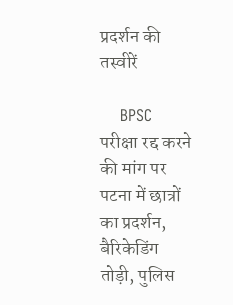प्रदर्शन की तस्वीरें

    BPSC परीक्षा रद्द करने की मांग पर पटना में छात्रों का प्रदर्शन, बैरिकेडिंग तोड़ी, पुलिस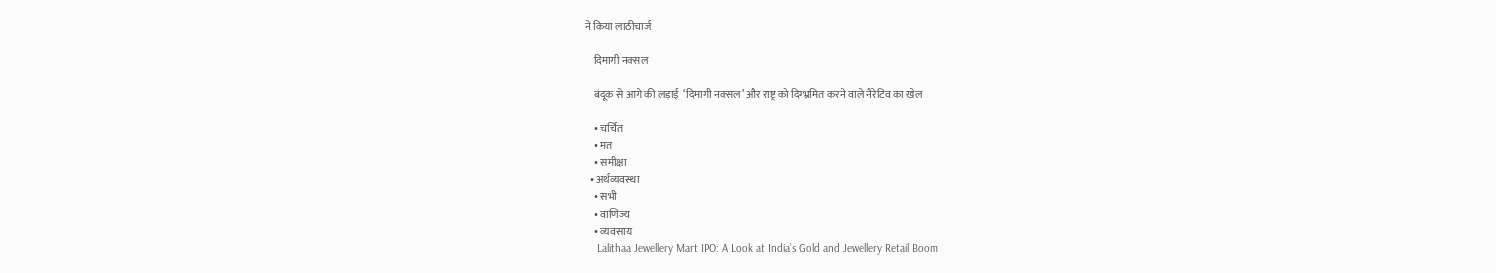ने किया लाठीचार्ज

    दिमागी नक्सल

    बंदूक से आगे की लड़ाई  ‘दिमागी नक्सल’ और राष्ट्र को दिग्भ्रमित करने वाले नैरेटिव का खेल

    • चर्चित
    • मत
    • समीक्षा
  • अर्थव्यवस्था
    • सभी
    • वाणिज्य
    • व्यवसाय
    Lalithaa Jewellery Mart IPO: A Look at India’s Gold and Jewellery Retail Boom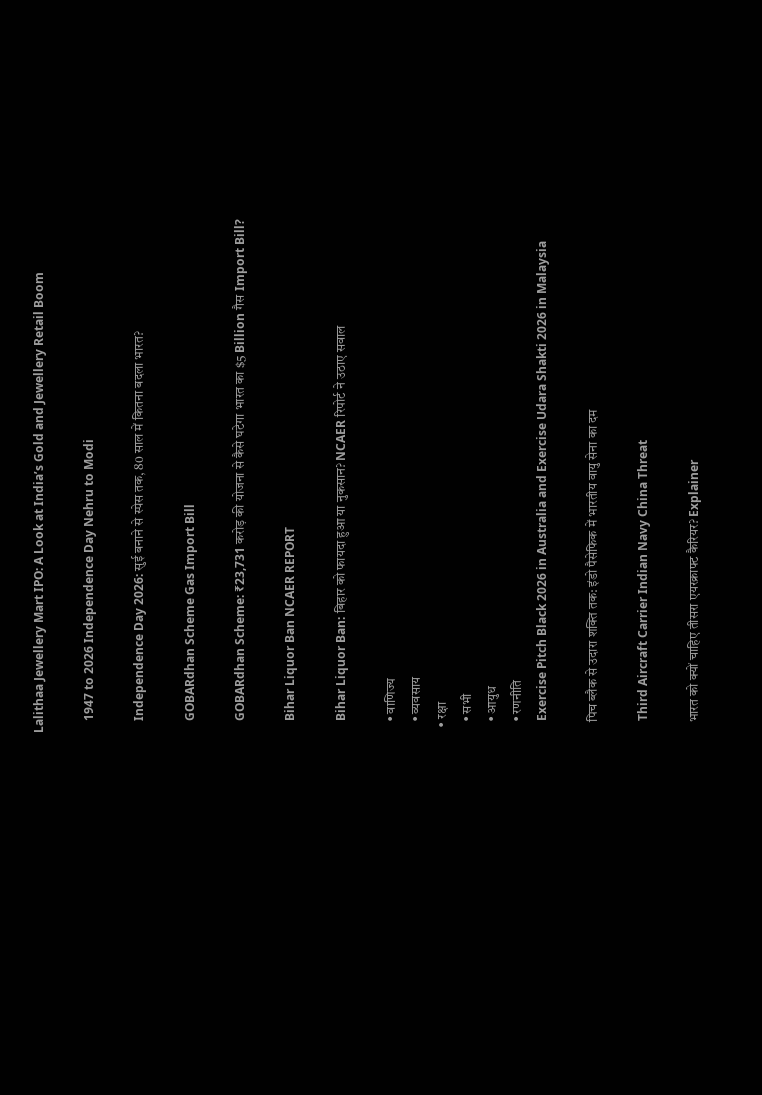Lalithaa Jewellery Mart IPO: A Look at India’s Gold and Jewellery Retail Boom

    1947 to 2026 Independence Day Nehru to Modi

    Independence Day 2026: सुई बनाने से स्पेस तक, 80 साल में कितना बदला भारत?

    GOBARdhan Scheme Gas Import Bill

    GOBARdhan Scheme: ₹23,731 करोड़ की योजना से कैसे घटेगा भारत का $5 Billion गैस Import Bill?

    Bihar Liquor Ban NCAER REPORT

    Bihar Liquor Ban: बिहार को फायदा हुआ या नुकसान? NCAER रिपोर्ट ने उठाए सवाल

    • वाणिज्य
    • व्यवसाय
  • रक्षा
    • सभी
    • आयुध
    • रणनीति
    Exercise Pitch Black 2026 in Australia and Exercise Udara Shakti 2026 in Malaysia

    पिच ब्लैक से उदारा शक्ति तक: इंडो पैसेफिक में भारतीय वायु सेना का दम

    Third Aircraft Carrier Indian Navy China Threat

    भारत को क्यों चाहिए तीसरा एयरक्राफ्ट कैरियर? Explainer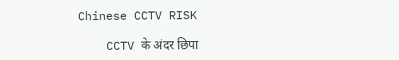Chinese CCTV RISK

    CCTV के अंदर छिपा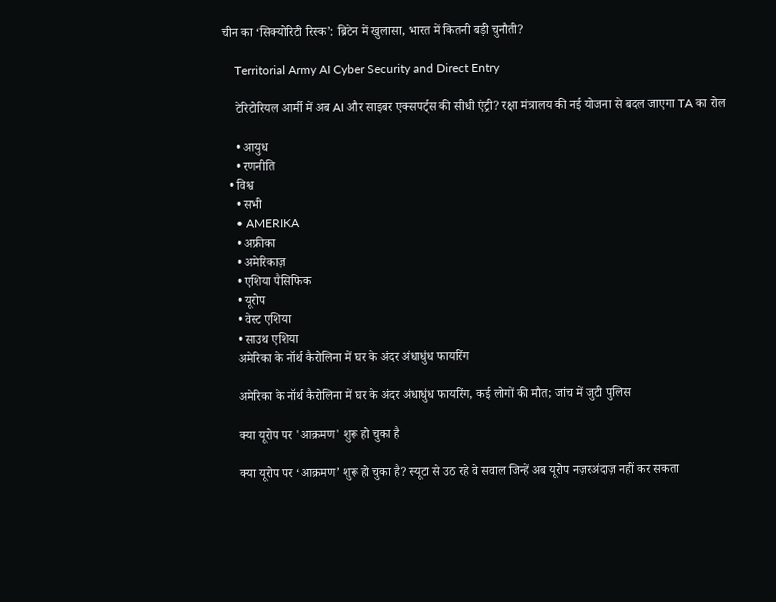चीन का ‘सिक्योरिटी रिस्क’: ब्रिटेन में खुलासा, भारत में कितनी बड़ी चुनौती?

    Territorial Army AI Cyber Security and Direct Entry

    टेरिटोरियल आर्मी में अब AI और साइबर एक्सपर्ट्स की सीधी एंट्री? रक्षा मंत्रालय की नई योजना से बदल जाएगा TA का रोल

    • आयुध
    • रणनीति
  • विश्व
    • सभी
    • AMERIKA
    • अफ्रीका
    • अमेरिकाज़
    • एशिया पैसिफिक
    • यूरोप
    • वेस्ट एशिया
    • साउथ एशिया
    अमेरिका के नॉर्थ कैरोलिना में घर के अंदर अंधाधुंध फायरिंग

    अमेरिका के नॉर्थ कैरोलिना में घर के अंदर अंधाधुंध फायरिंग, कई लोगों की मौत; जांच में जुटी पुलिस

    क्या यूरोप पर 'आक्रमण' शुरू हो चुका है

    क्या यूरोप पर ‘आक्रमण’ शुरू हो चुका है? स्यूटा से उठ रहे वे सवाल जिन्हें अब यूरोप नज़रअंदाज़ नहीं कर सकता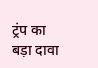ट्रंप का बड़ा दावा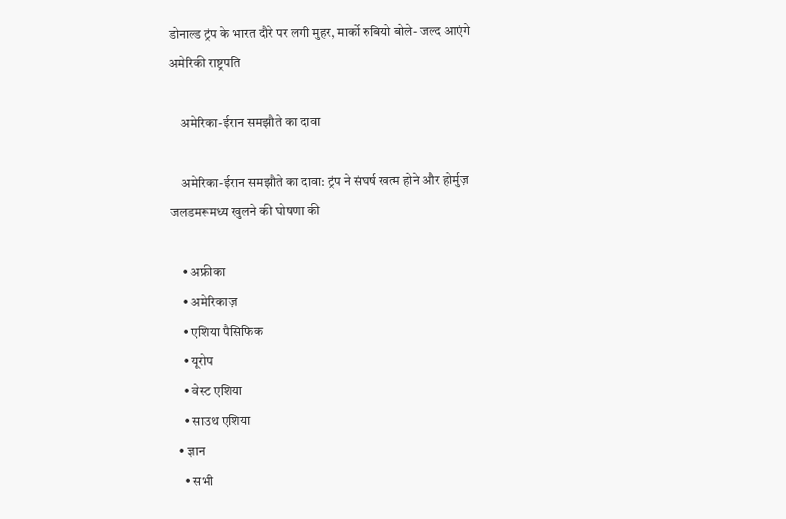डोनाल्ड ट्रंप के भारत दौरे पर लगी मुहर, मार्को रुबियो बोले- जल्द आएंगे अमेरिकी राष्ट्रपति

    अमेरिका-ईरान समझौते का दावा

    अमेरिका-ईरान समझौते का दावा: ट्रंप ने संघर्ष खत्म होने और होर्मुज़ जलडमरूमध्य खुलने की घोषणा की

    • अफ्रीका
    • अमेरिकाज़
    • एशिया पैसिफिक
    • यूरोप
    • वेस्ट एशिया
    • साउथ एशिया
  • ज्ञान
    • सभी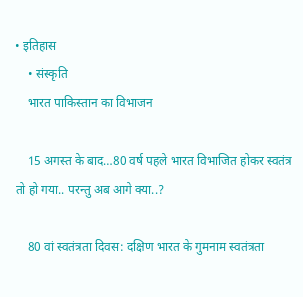• इतिहास
    • संस्कृति
    भारत पाकिस्तान का विभाजन

    15 अगस्त के बाद…80 वर्ष पहले भारत विभाजित होकर स्वतंत्र तो हो गया.. परन्तु अब आगे क्या..?

    80 वां स्वतंत्रता दिवस: दक्षिण भारत के गुमनाम स्वतंत्रता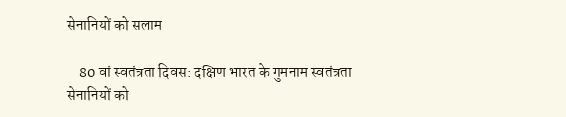सेनानियों को सलाम

    80 वां स्वतंत्रता दिवस: दक्षिण भारत के गुमनाम स्वतंत्रता सेनानियों को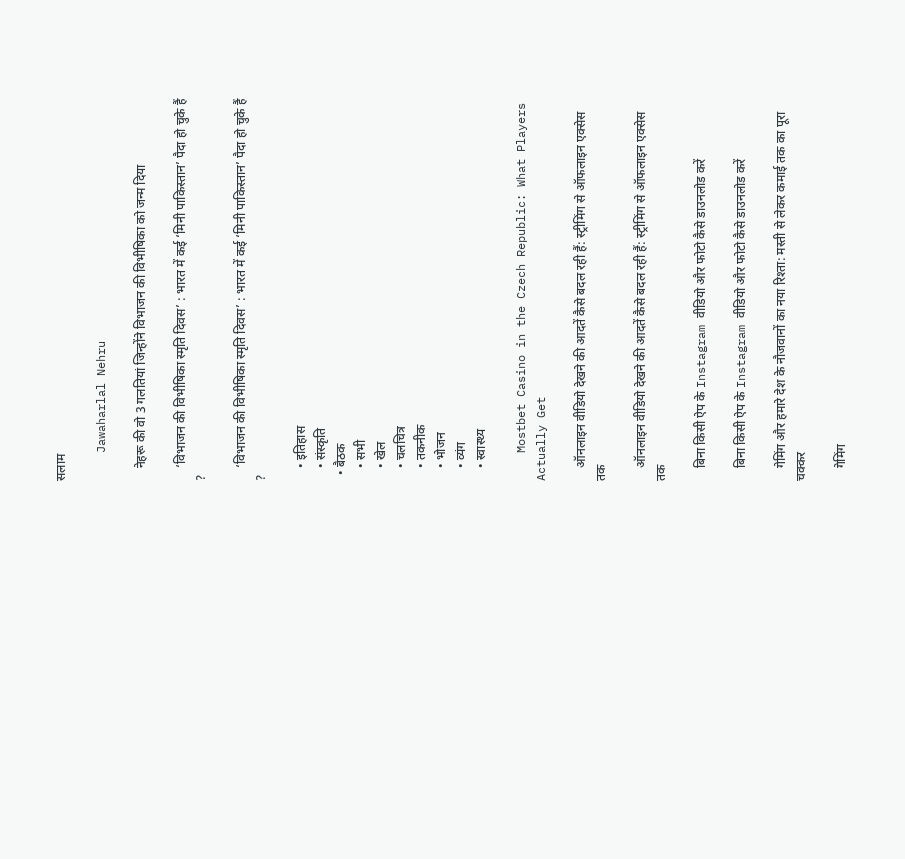सलाम

    Jawaharlal Nehru

    नेहरू की वो 3 गलतियां जिन्होंने विभाजन की विभीषिका को जन्म दिया

    ‘विभाजन की विभीषिका स्मृति दिवस’ : भारत में कई ‘मिनी पाकिस्तान’ पैदा हो चुके हैं ?

    ‘विभाजन की विभीषिका स्मृति दिवस’ : भारत में कई ‘मिनी पाकिस्तान’ पैदा हो चुके हैं ?

    • इतिहास
    • संस्कृति
  • बैठक
    • सभी
    • खेल
    • चलचित्र
    • तकनीक
    • भोजन
    • व्यंग
    • स्वास्थ्य

    Mostbet Casino in the Czech Republic: What Players Actually Get

    ऑनलाइन वीडियो देखने की आदतें कैसे बदल रही हैं: स्ट्रीमिंग से ऑफलाइन एक्सेस तक

    ऑनलाइन वीडियो देखने की आदतें कैसे बदल रही हैं: स्ट्रीमिंग से ऑफलाइन एक्सेस तक

    बिना किसी ऐप के Instagram वीडियो और फोटो कैसे डाउनलोड करें

    बिना किसी ऐप के Instagram वीडियो और फोटो कैसे डाउनलोड करें

    गेमिंग और हमारे देश के नौजवानों का नया रिश्ता: मस्ती से लेकर कमाई तक का पूरा चक्कर

    गेमिंग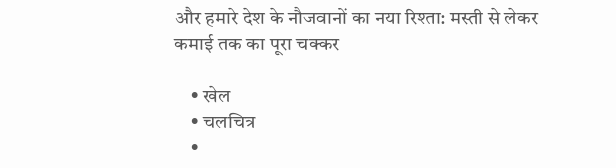और हमारे देश के नौजवानों का नया रिश्ता: मस्ती से लेकर कमाई तक का पूरा चक्कर

    • खेल
    • चलचित्र
    •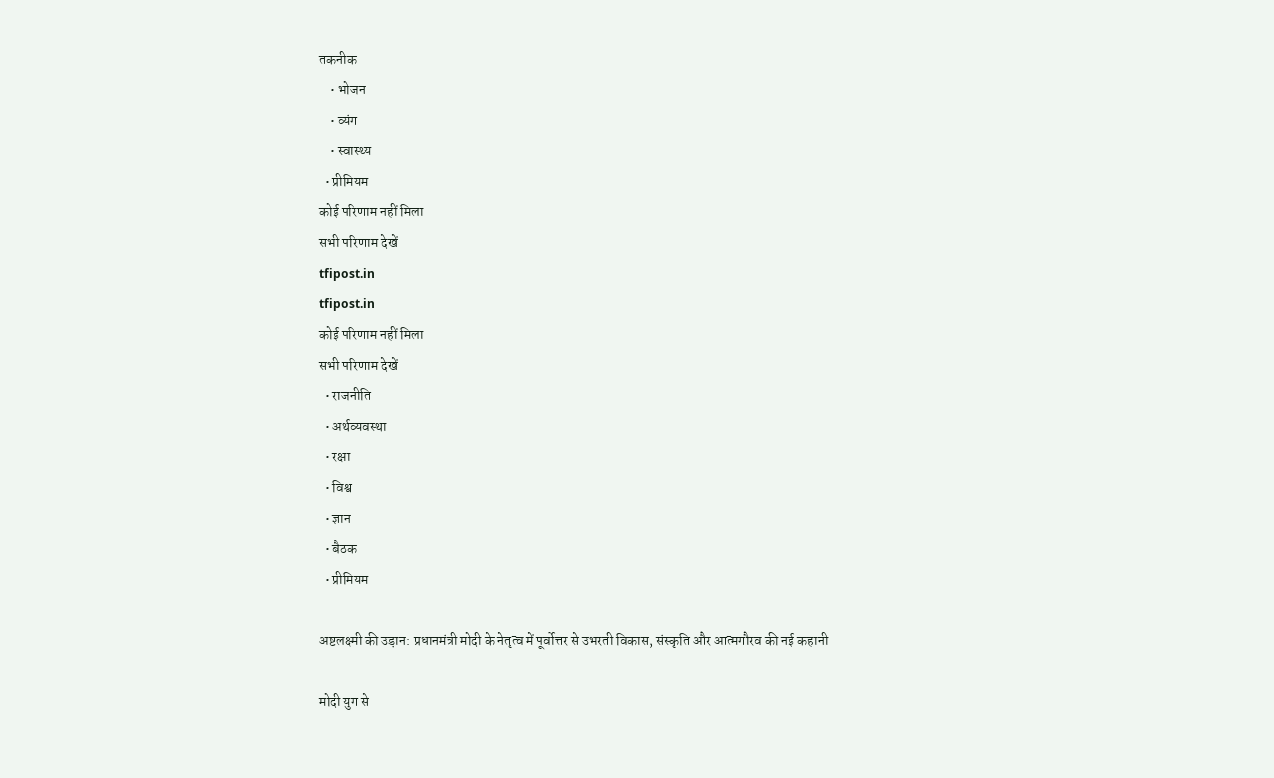तकनीक
    • भोजन
    • व्यंग
    • स्वास्थ्य
  • प्रीमियम
कोई परिणाम नहीं मिला
सभी परिणाम देखें
tfipost.in
tfipost.in
कोई परिणाम नहीं मिला
सभी परिणाम देखें
  • राजनीति
  • अर्थव्यवस्था
  • रक्षा
  • विश्व
  • ज्ञान
  • बैठक
  • प्रीमियम

अष्टलक्ष्मी की उड़ान: प्रधानमंत्री मोदी के नेतृत्व में पूर्वोत्तर से उभरती विकास, संस्कृति और आत्मगौरव की नई कहानी

मोदी युग से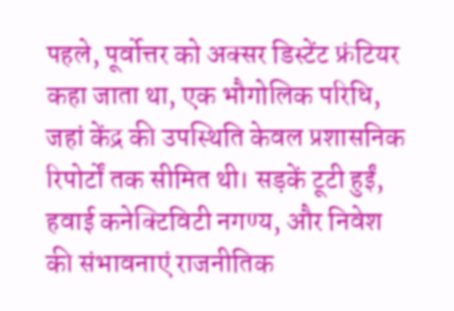पहले, पूर्वोत्तर को अक्सर डिस्टेंट फ्रंटियर कहा जाता था, एक भौगोलिक परिधि, जहां केंद्र की उपस्थिति केवल प्रशासनिक रिपोर्टों तक सीमित थी। सड़कें टूटी हुईं, हवाई कनेक्टिविटी नगण्य, और निवेश की संभावनाएं राजनीतिक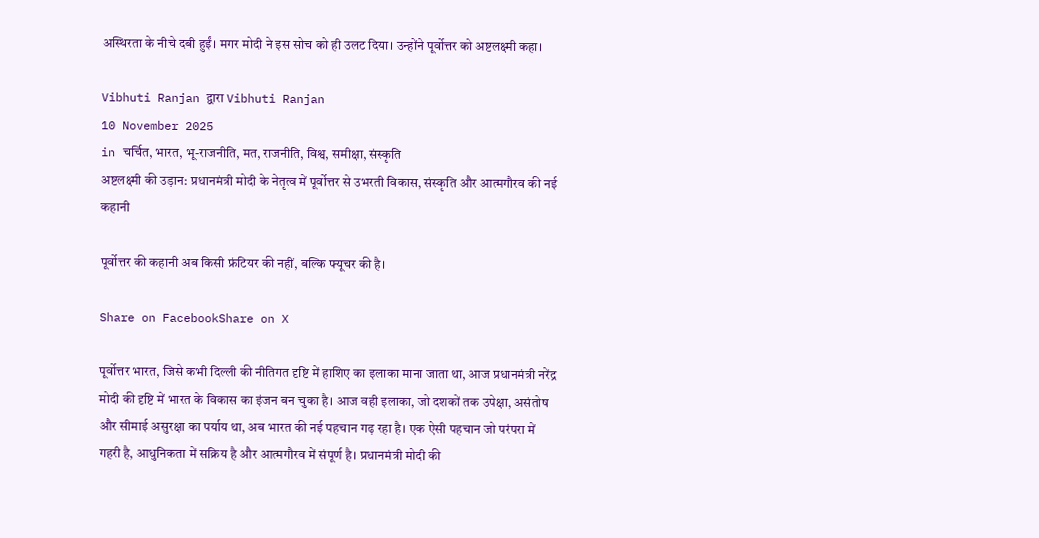अस्थिरता के नीचे दबी हुईं। मगर मोदी ने इस सोच को ही उलट दिया। उन्होंने पूर्वोत्तर को अष्टलक्ष्मी कहा।

Vibhuti Ranjan द्वारा Vibhuti Ranjan
10 November 2025
in चर्चित, भारत, भू-राजनीति, मत, राजनीति, विश्व, समीक्षा, संस्कृति
अष्टलक्ष्मी की उड़ान: प्रधानमंत्री मोदी के नेतृत्व में पूर्वोत्तर से उभरती विकास, संस्कृति और आत्मगौरव की नई कहानी

पूर्वोत्तर की कहानी अब किसी फ्रंटियर की नहीं, बल्कि फ्यूचर की है।

Share on FacebookShare on X

पूर्वोत्तर भारत, जिसे कभी दिल्ली की नीतिगत दृष्टि में हाशिए का इलाका माना जाता था, आज प्रधानमंत्री नरेंद्र मोदी की दृष्टि में भारत के विकास का इंजन बन चुका है। आज वही इलाका, जो दशकों तक उपेक्षा, असंतोष और सीमाई असुरक्षा का पर्याय था, अब भारत की नई पहचान गढ़ रहा है। एक ऐसी पहचान जो परंपरा में गहरी है, आधुनिकता में सक्रिय है और आत्मगौरव में संपूर्ण है। प्रधानमंत्री मोदी की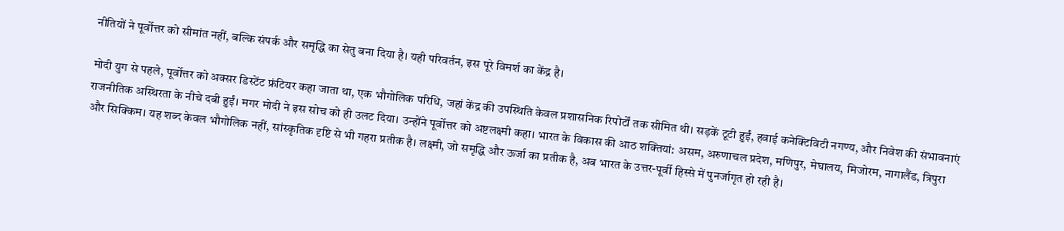नीतियों ने पूर्वोत्तर को सीमांत नहीं, बल्कि संपर्क और समृद्धि का सेतु बना दिया है। यही परिवर्तन, इस पूरे विमर्श का केंद्र है।

मोदी युग से पहले, पूर्वोत्तर को अक्सर डिस्टेंट फ्रंटियर कहा जाता था, एक भौगोलिक परिधि, जहां केंद्र की उपस्थिति केवल प्रशासनिक रिपोर्टों तक सीमित थी। सड़कें टूटी हुईं, हवाई कनेक्टिविटी नगण्य, और निवेश की संभावनाएं राजनीतिक अस्थिरता के नीचे दबी हुईं। मगर मोदी ने इस सोच को ही उलट दिया। उन्होंने पूर्वोत्तर को अष्टलक्ष्मी कहा। भारत के विकास की आठ शक्तियां: असम, अरुणाचल प्रदेश, मणिपुर, मेघालय, मिजोरम, नागालैंड, त्रिपुरा और सिक्किम। यह शब्द केवल भौगोलिक नहीं, सांस्कृतिक दृष्टि से भी गहरा प्रतीक है। लक्ष्मी, जो समृद्धि और ऊर्जा का प्रतीक है, अब भारत के उत्तर-पूर्वी हिस्से में पुनर्जागृत हो रही है।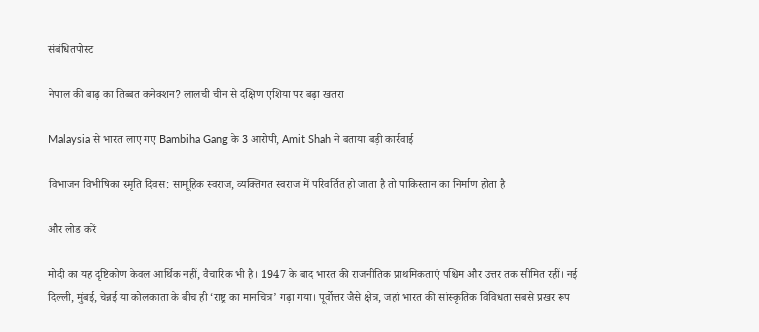संबंधितपोस्ट

नेपाल की बाढ़ का तिब्बत कनेक्शन? लालची चीन से दक्षिण एशिया पर बढ़ा खतरा

Malaysia से भारत लाए गए Bambiha Gang के 3 आरोपी, Amit Shah ने बताया बड़ी कार्रवाई

विभाजन विभीषिका स्मृति दिवस: सामूहिक स्वराज, व्यक्तिगत स्वराज में परिवर्तित हो जाता है तो पाकिस्तान का निर्माण होता है

और लोड करें

मोदी का यह दृष्टिकोण केवल आर्थिक नहीं, वैचारिक भी है। 1947 के बाद भारत की राजनीतिक प्राथमिकताएं पश्चिम और उत्तर तक सीमित रहीं। नई दिल्ली, मुंबई, चेन्नई या कोलकाता के बीच ही ‘राष्ट्र का मानचित्र’ गढ़ा गया। पूर्वोत्तर जैसे क्षेत्र, जहां भारत की सांस्कृतिक विविधता सबसे प्रखर रूप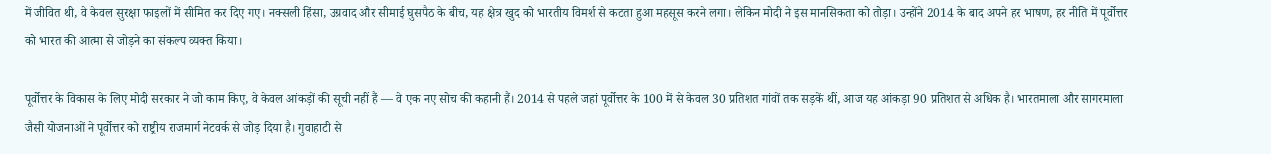में जीवित थी, वे केवल सुरक्षा फाइलों में सीमित कर दिए गए। नक्सली हिंसा, उग्रवाद और सीमाई घुसपैठ के बीच, यह क्षेत्र खुद को भारतीय विमर्श से कटता हुआ महसूस करने लगा। लेकिन मोदी ने इस मानसिकता को तोड़ा। उन्होंने 2014 के बाद अपने हर भाषण, हर नीति में पूर्वोत्तर को भारत की आत्मा से जोड़ने का संकल्प व्यक्त किया।

पूर्वोत्तर के विकास के लिए मोदी सरकार ने जो काम किए, वे केवल आंकड़ों की सूची नहीं हैं — वे एक नए सोच की कहानी हैं। 2014 से पहले जहां पूर्वोत्तर के 100 में से केवल 30 प्रतिशत गांवों तक सड़कें थीं, आज यह आंकड़ा 90 प्रतिशत से अधिक है। भारतमाला और सागरमाला जैसी योजनाओं ने पूर्वोत्तर को राष्ट्रीय राजमार्ग नेटवर्क से जोड़ दिया है। गुवाहाटी से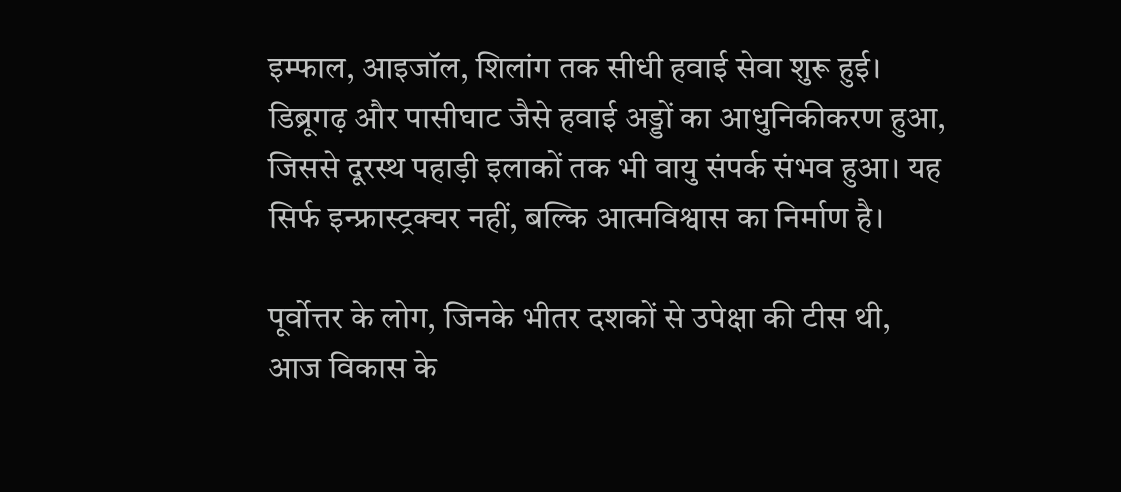इम्फाल, आइजॉल, शिलांग तक सीधी हवाई सेवा शुरू हुई। डिब्रूगढ़ और पासीघाट जैसे हवाई अड्डों का आधुनिकीकरण हुआ, जिससे दूरस्थ पहाड़ी इलाकों तक भी वायु संपर्क संभव हुआ। यह सिर्फ इन्फ्रास्ट्रक्चर नहीं, बल्कि आत्मविश्वास का निर्माण है।

पूर्वोत्तर के लोग, जिनके भीतर दशकों से उपेक्षा की टीस थी, आज विकास के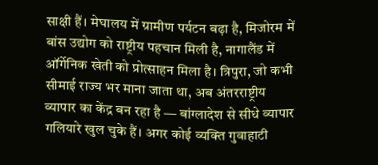साक्षी हैं। मेघालय में ग्रामीण पर्यटन बढ़ा है, मिजोरम में बांस उद्योग को राष्ट्रीय पहचान मिली है, नागालैंड में ऑर्गेनिक खेती को प्रोत्साहन मिला है। त्रिपुरा, जो कभी सीमाई राज्य भर माना जाता था, अब अंतरराष्ट्रीय व्यापार का केंद्र बन रहा है — बांग्लादेश से सीधे व्यापार गलियारे खुल चुके हैं। अगर कोई व्यक्ति गुवाहाटी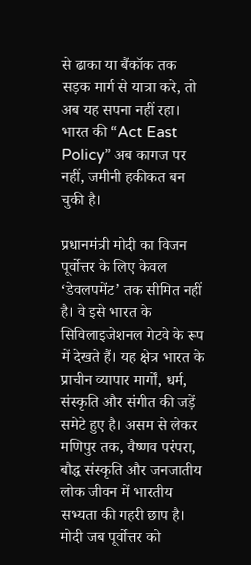से ढाका या बैंकॉक तक सड़क मार्ग से यात्रा करे, तो अब यह सपना नहीं रहा। भारत की “Act East Policy” अब कागज पर नहीं, जमीनी हकीकत बन चुकी है।

प्रधानमंत्री मोदी का विजन पूर्वोत्तर के लिए केवल ‘डेवलपमेंट’ तक सीमित नहीं है। वे इसे भारत के सिविलाइजेशनल गेटवे के रूप में देखते हैं। यह क्षेत्र भारत के प्राचीन व्यापार मार्गों, धर्म, संस्कृति और संगीत की जड़ें समेटे हुए है। असम से लेकर मणिपुर तक, वैष्णव परंपरा, बौद्ध संस्कृति और जनजातीय लोक जीवन में भारतीय सभ्यता की गहरी छाप है। मोदी जब पूर्वोत्तर को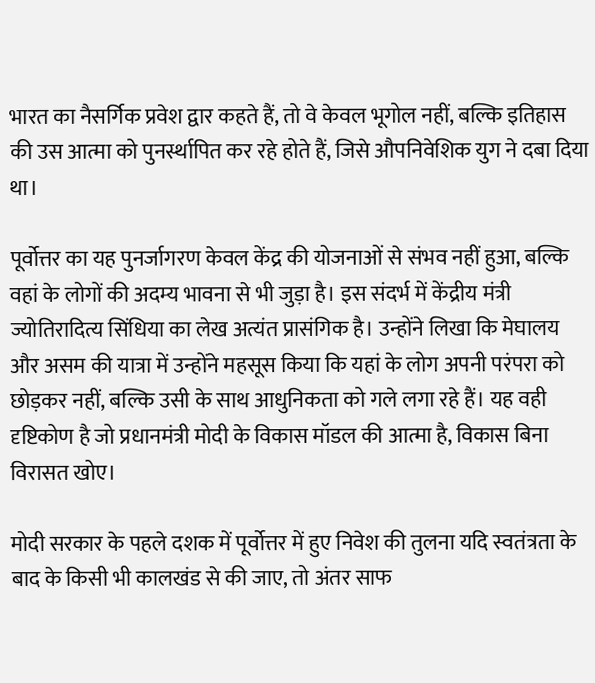भारत का नैसर्गिक प्रवेश द्वार कहते हैं, तो वे केवल भूगोल नहीं, बल्कि इतिहास की उस आत्मा को पुनर्स्थापित कर रहे होते हैं, जिसे औपनिवेशिक युग ने दबा दिया था।

पूर्वोत्तर का यह पुनर्जागरण केवल केंद्र की योजनाओं से संभव नहीं हुआ, बल्कि वहां के लोगों की अदम्य भावना से भी जुड़ा है। इस संदर्भ में केंद्रीय मंत्री ज्योतिरादित्य सिंधिया का लेख अत्यंत प्रासंगिक है। उन्होंने लिखा कि मेघालय और असम की यात्रा में उन्होंने महसूस किया कि यहां के लोग अपनी परंपरा को छोड़कर नहीं, बल्कि उसी के साथ आधुनिकता को गले लगा रहे हैं। यह वही दृष्टिकोण है जो प्रधानमंत्री मोदी के विकास मॉडल की आत्मा है, विकास बिना विरासत खोए।

मोदी सरकार के पहले दशक में पूर्वोत्तर में हुए निवेश की तुलना यदि स्वतंत्रता के बाद के किसी भी कालखंड से की जाए, तो अंतर साफ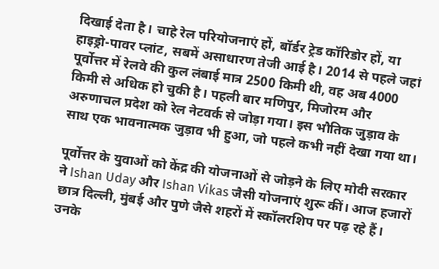दिखाई देता है। चाहे रेल परियोजनाएं हों, बॉर्डर ट्रेड कॉरिडोर हों, या हाइड्रो-पावर प्लांट, सबमें असाधारण तेजी आई है। 2014 से पहले जहां पूर्वोत्तर में रेलवे की कुल लंबाई मात्र 2500 किमी थी, वह अब 4000 किमी से अधिक हो चुकी है। पहली बार मणिपुर, मिजोरम और अरुणाचल प्रदेश को रेल नेटवर्क से जोड़ा गया। इस भौतिक जुड़ाव के साथ एक भावनात्मक जुड़ाव भी हुआ, जो पहले कभी नहीं देखा गया था।

पूर्वोत्तर के युवाओं को केंद्र की योजनाओं से जोड़ने के लिए मोदी सरकार ने Ishan Uday और Ishan Vikas जैसी योजनाएं शुरू कीं। आज हजारों छात्र दिल्ली, मुंबई और पुणे जैसे शहरों में स्कॉलरशिप पर पढ़ रहे हैं। उनके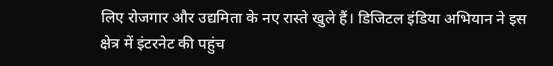लिए रोजगार और उद्यमिता के नए रास्ते खुले हैं। डिजिटल इंडिया अभियान ने इस क्षेत्र में इंटरनेट की पहुंच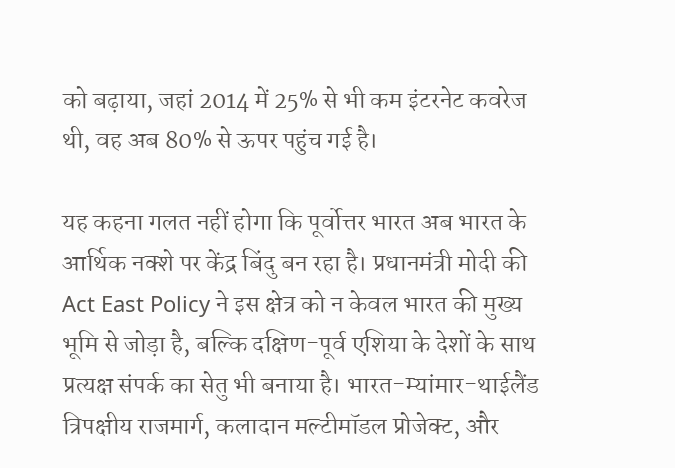को बढ़ाया, जहां 2014 में 25% से भी कम इंटरनेट कवरेज थी, वह अब 80% से ऊपर पहुंच गई है।

यह कहना गलत नहीं होगा कि पूर्वोत्तर भारत अब भारत के आर्थिक नक्शे पर केंद्र बिंदु बन रहा है। प्रधानमंत्री मोदी की Act East Policy ने इस क्षेत्र को न केवल भारत की मुख्य भूमि से जोड़ा है, बल्कि दक्षिण-पूर्व एशिया के देशों के साथ प्रत्यक्ष संपर्क का सेतु भी बनाया है। भारत-म्यांमार-थाईलैंड त्रिपक्षीय राजमार्ग, कलादान मल्टीमॉडल प्रोजेक्ट, और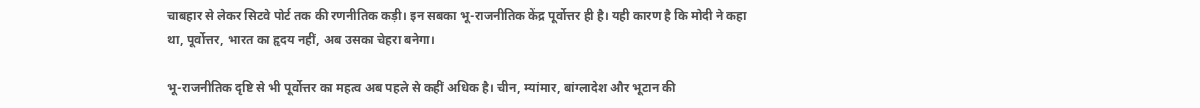चाबहार से लेकर सिटवे पोर्ट तक की रणनीतिक कड़ी। इन सबका भू-राजनीतिक केंद्र पूर्वोत्तर ही है। यही कारण है कि मोदी ने कहा था, पूर्वोत्तर, भारत का हृदय नहीं, अब उसका चेहरा बनेगा।

भू-राजनीतिक दृष्टि से भी पूर्वोत्तर का महत्व अब पहले से कहीं अधिक है। चीन, म्यांमार, बांग्लादेश और भूटान की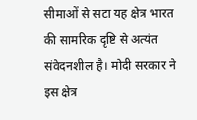सीमाओं से सटा यह क्षेत्र भारत की सामरिक दृष्टि से अत्यंत संवेदनशील है। मोदी सरकार ने इस क्षेत्र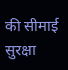की सीमाई सुरक्षा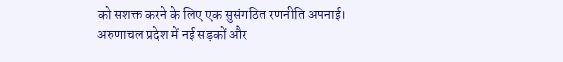को सशक्त करने के लिए एक सुसंगठित रणनीति अपनाई। अरुणाचल प्रदेश में नई सड़कों और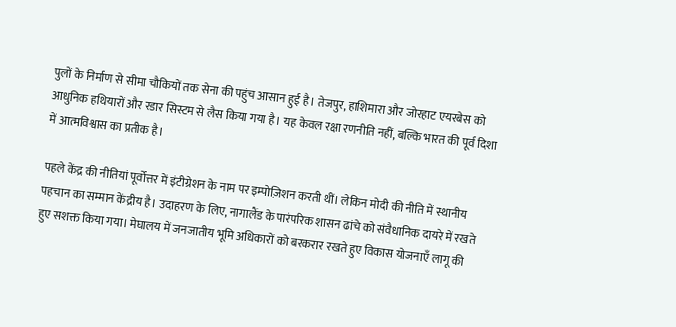पुलों के निर्माण से सीमा चौकियों तक सेना की पहुंच आसान हुई है। तेजपुर, हाशिमारा और जोरहाट एयरबेस को आधुनिक हथियारों और रडार सिस्टम से लैस किया गया है। यह केवल रक्षा रणनीति नहीं, बल्कि भारत की पूर्व दिशा में आत्मविश्वास का प्रतीक है।

पहले केंद्र की नीतियां पूर्वोत्तर में इंटीग्रेशन के नाम पर इम्पोज़िशन करती थीं। लेकिन मोदी की नीति में स्थानीय पहचान का सम्मान केंद्रीय है। उदाहरण के लिए, नागालैंड के पारंपरिक शासन ढांचे को संवैधानिक दायरे में रखते हुए सशक्त किया गया। मेघालय में जनजातीय भूमि अधिकारों को बरकरार रखते हुए विकास योजनाएँ लागू की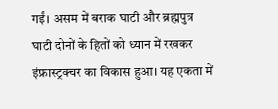गईं। असम में बराक घाटी और ब्रह्मपुत्र घाटी दोनों के हितों को ध्यान में रखकर इंफ्रास्ट्रक्चर का विकास हुआ। यह एकता में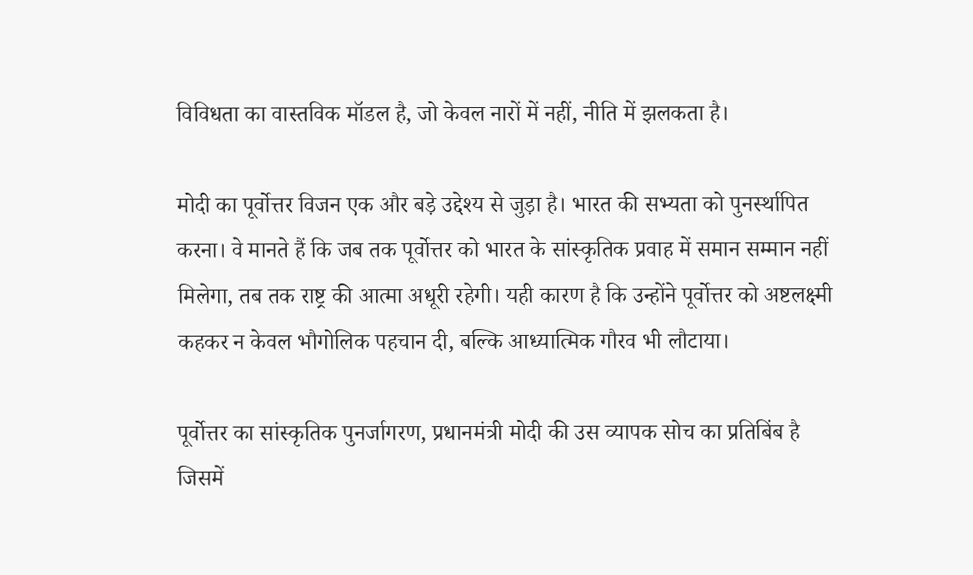विविधता का वास्तविक मॉडल है, जो केवल नारों में नहीं, नीति में झलकता है।

मोदी का पूर्वोत्तर विजन एक और बड़े उद्देश्य से जुड़ा है। भारत की सभ्यता को पुनर्स्थापित करना। वे मानते हैं कि जब तक पूर्वोत्तर को भारत के सांस्कृतिक प्रवाह में समान सम्मान नहीं मिलेगा, तब तक राष्ट्र की आत्मा अधूरी रहेगी। यही कारण है कि उन्होंने पूर्वोत्तर को अष्टलक्ष्मी कहकर न केवल भौगोलिक पहचान दी, बल्कि आध्यात्मिक गौरव भी लौटाया।

पूर्वोत्तर का सांस्कृतिक पुनर्जागरण, प्रधानमंत्री मोदी की उस व्यापक सोच का प्रतिबिंब है जिसमें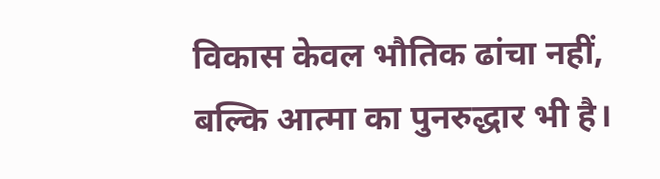विकास केवल भौतिक ढांचा नहीं, बल्कि आत्मा का पुनरुद्धार भी है।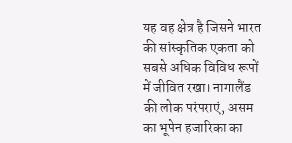यह वह क्षेत्र है जिसने भारत की सांस्कृतिक एकता को सबसे अधिक विविध रूपों में जीवित रखा। नागालैंड की लोक परंपराएं, असम का भूपेन हजारिका का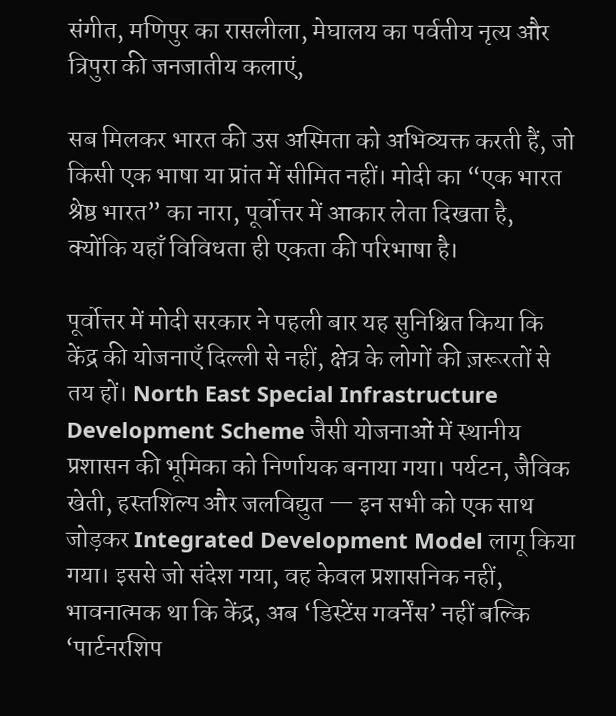संगीत, मणिपुर का रासलीला, मेघालय का पर्वतीय नृत्य और त्रिपुरा की जनजातीय कलाएं,

सब मिलकर भारत की उस अस्मिता को अभिव्यक्त करती हैं, जो किसी एक भाषा या प्रांत में सीमित नहीं। मोदी का “एक भारत श्रेष्ठ भारत” का नारा, पूर्वोत्तर में आकार लेता दिखता है, क्योंकि यहाँ विविधता ही एकता की परिभाषा है।

पूर्वोत्तर में मोदी सरकार ने पहली बार यह सुनिश्चित किया कि केंद्र की योजनाएँ दिल्ली से नहीं, क्षेत्र के लोगों की ज़रूरतों से तय हों। North East Special Infrastructure Development Scheme जैसी योजनाओं में स्थानीय प्रशासन की भूमिका को निर्णायक बनाया गया। पर्यटन, जैविक खेती, हस्तशिल्प और जलविद्युत — इन सभी को एक साथ जोड़कर Integrated Development Model लागू किया गया। इससे जो संदेश गया, वह केवल प्रशासनिक नहीं, भावनात्मक था कि केंद्र, अब ‘डिस्टेंस गवर्नेंस’ नहीं बल्कि ‘पार्टनरशिप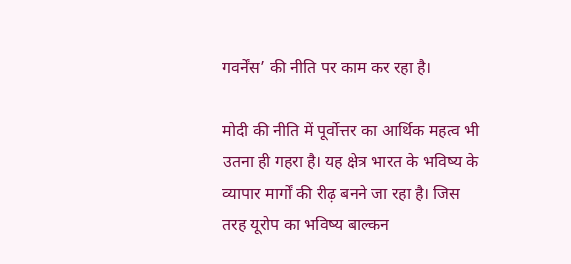गवर्नेंस’ की नीति पर काम कर रहा है।

मोदी की नीति में पूर्वोत्तर का आर्थिक महत्व भी उतना ही गहरा है। यह क्षेत्र भारत के भविष्य के व्यापार मार्गों की रीढ़ बनने जा रहा है। जिस तरह यूरोप का भविष्य बाल्कन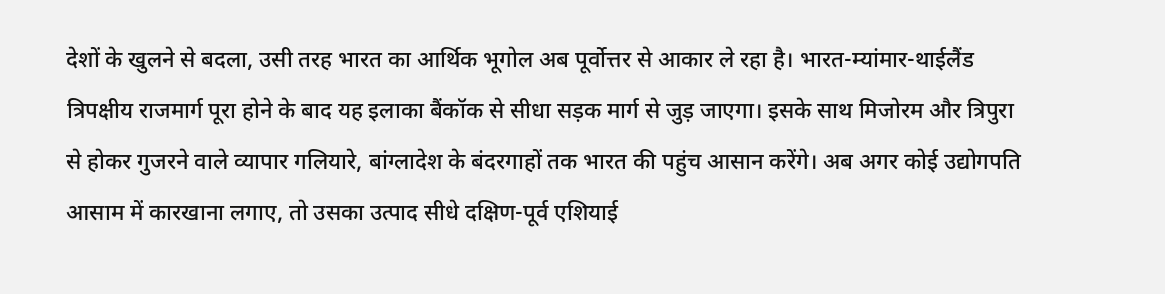देशों के खुलने से बदला, उसी तरह भारत का आर्थिक भूगोल अब पूर्वोत्तर से आकार ले रहा है। भारत-म्यांमार-थाईलैंड त्रिपक्षीय राजमार्ग पूरा होने के बाद यह इलाका बैंकॉक से सीधा सड़क मार्ग से जुड़ जाएगा। इसके साथ मिजोरम और त्रिपुरा से होकर गुजरने वाले व्यापार गलियारे, बांग्लादेश के बंदरगाहों तक भारत की पहुंच आसान करेंगे। अब अगर कोई उद्योगपति आसाम में कारखाना लगाए, तो उसका उत्पाद सीधे दक्षिण-पूर्व एशियाई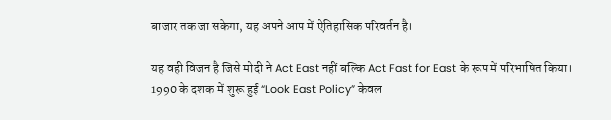बाजार तक जा सकेगा, यह अपने आप में ऐतिहासिक परिवर्तन है।

यह वही विजन है जिसे मोदी ने Act East नहीं बल्कि Act Fast for East के रूप में परिभाषित किया। 1990 के दशक में शुरू हुई “Look East Policy” केवल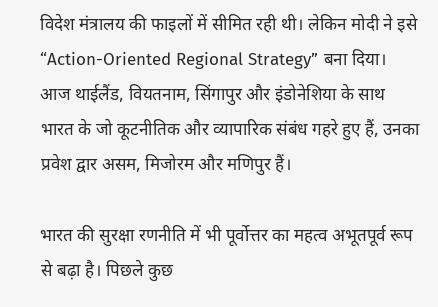विदेश मंत्रालय की फाइलों में सीमित रही थी। लेकिन मोदी ने इसे “Action-Oriented Regional Strategy” बना दिया। आज थाईलैंड, वियतनाम, सिंगापुर और इंडोनेशिया के साथ भारत के जो कूटनीतिक और व्यापारिक संबंध गहरे हुए हैं, उनका प्रवेश द्वार असम, मिजोरम और मणिपुर हैं।

भारत की सुरक्षा रणनीति में भी पूर्वोत्तर का महत्व अभूतपूर्व रूप से बढ़ा है। पिछले कुछ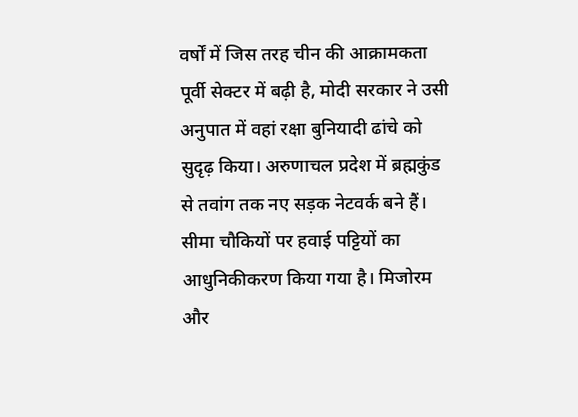वर्षों में जिस तरह चीन की आक्रामकता पूर्वी सेक्टर में बढ़ी है, मोदी सरकार ने उसी अनुपात में वहां रक्षा बुनियादी ढांचे को सुदृढ़ किया। अरुणाचल प्रदेश में ब्रह्मकुंड से तवांग तक नए सड़क नेटवर्क बने हैं। सीमा चौकियों पर हवाई पट्टियों का आधुनिकीकरण किया गया है। मिजोरम और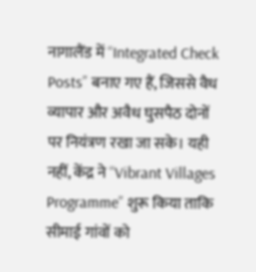नागालैंड में “Integrated Check Posts” बनाए गए हैं, जिससे वैध व्यापार और अवैध घुसपैठ दोनों पर नियंत्रण रखा जा सके। यही नहीं, केंद्र ने “Vibrant Villages Programme” शुरू किया ताकि सीमाई गांवों को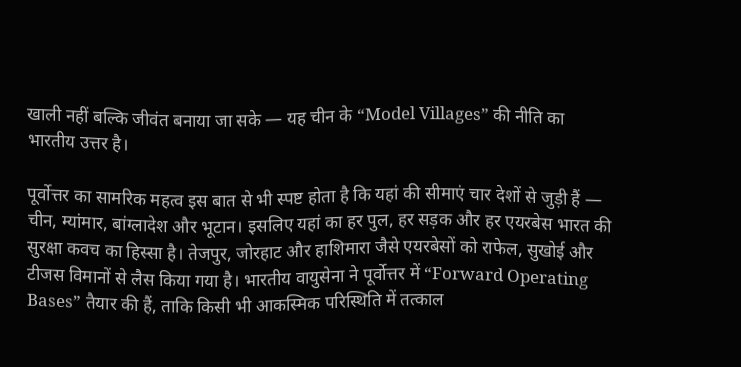खाली नहीं बल्कि जीवंत बनाया जा सके — यह चीन के “Model Villages” की नीति का भारतीय उत्तर है।

पूर्वोत्तर का सामरिक महत्व इस बात से भी स्पष्ट होता है कि यहां की सीमाएं चार देशों से जुड़ी हैं — चीन, म्यांमार, बांग्लादेश और भूटान। इसलिए यहां का हर पुल, हर सड़क और हर एयरबेस भारत की सुरक्षा कवच का हिस्सा है। तेजपुर, जोरहाट और हाशिमारा जैसे एयरबेसों को राफेल, सुखोई और टीजस विमानों से लैस किया गया है। भारतीय वायुसेना ने पूर्वोत्तर में “Forward Operating Bases” तैयार की हैं, ताकि किसी भी आकस्मिक परिस्थिति में तत्काल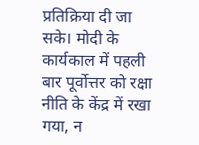प्रतिक्रिया दी जा सके। मोदी के कार्यकाल में पहली बार पूर्वोत्तर को रक्षा नीति के केंद्र में रखा गया, न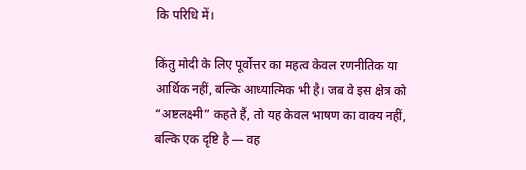कि परिधि में।

किंतु मोदी के लिए पूर्वोत्तर का महत्व केवल रणनीतिक या आर्थिक नहीं, बल्कि आध्यात्मिक भी है। जब वे इस क्षेत्र को “अष्टलक्ष्मी” कहते हैं, तो यह केवल भाषण का वाक्य नहीं, बल्कि एक दृष्टि है — वह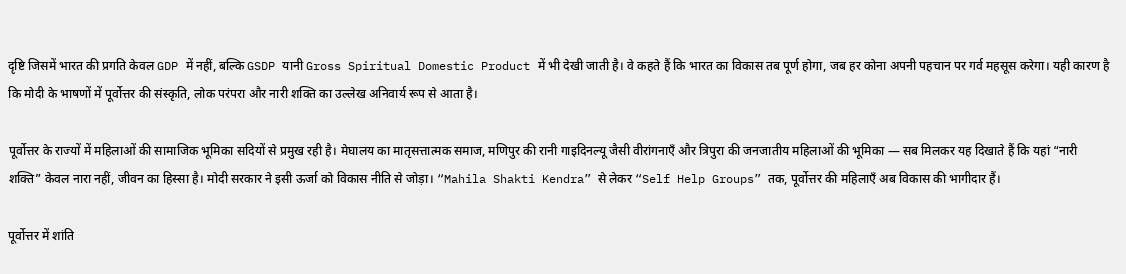दृष्टि जिसमें भारत की प्रगति केवल GDP में नहीं, बल्कि GSDP यानी Gross Spiritual Domestic Product में भी देखी जाती है। वे कहते हैं कि भारत का विकास तब पूर्ण होगा, जब हर कोना अपनी पहचान पर गर्व महसूस करेगा। यही कारण है कि मोदी के भाषणों में पूर्वोत्तर की संस्कृति, लोक परंपरा और नारी शक्ति का उल्लेख अनिवार्य रूप से आता है।

पूर्वोत्तर के राज्यों में महिलाओं की सामाजिक भूमिका सदियों से प्रमुख रही है। मेघालय का मातृसत्तात्मक समाज, मणिपुर की रानी गाइदिनल्यू जैसी वीरांगनाएँ और त्रिपुरा की जनजातीय महिलाओं की भूमिका — सब मिलकर यह दिखाते हैं कि यहां “नारी शक्ति” केवल नारा नहीं, जीवन का हिस्सा है। मोदी सरकार ने इसी ऊर्जा को विकास नीति से जोड़ा। “Mahila Shakti Kendra” से लेकर “Self Help Groups” तक, पूर्वोत्तर की महिलाएँ अब विकास की भागीदार हैं।

पूर्वोत्तर में शांति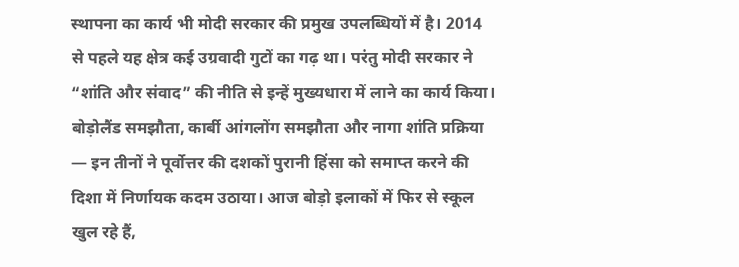स्थापना का कार्य भी मोदी सरकार की प्रमुख उपलब्धियों में है। 2014 से पहले यह क्षेत्र कई उग्रवादी गुटों का गढ़ था। परंतु मोदी सरकार ने “शांति और संवाद” की नीति से इन्हें मुख्यधारा में लाने का कार्य किया। बोड़ोलैंड समझौता, कार्बी आंगलोंग समझौता और नागा शांति प्रक्रिया — इन तीनों ने पूर्वोत्तर की दशकों पुरानी हिंसा को समाप्त करने की दिशा में निर्णायक कदम उठाया। आज बोड़ो इलाकों में फिर से स्कूल खुल रहे हैं,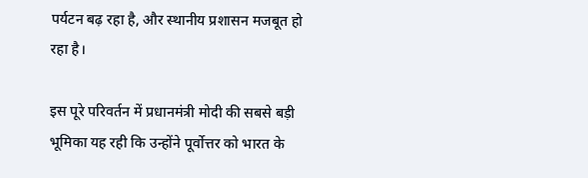पर्यटन बढ़ रहा है, और स्थानीय प्रशासन मजबूत हो रहा है।

इस पूरे परिवर्तन में प्रधानमंत्री मोदी की सबसे बड़ी भूमिका यह रही कि उन्होंने पूर्वोत्तर को भारत के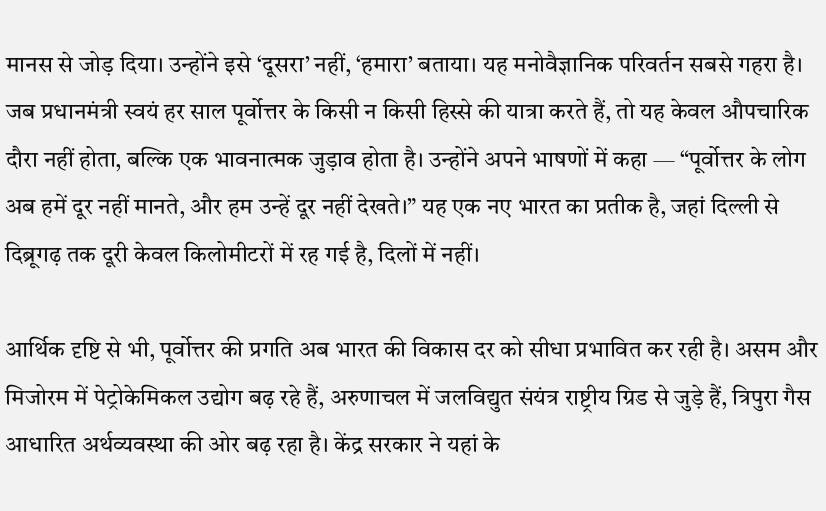मानस से जोड़ दिया। उन्होंने इसे ‘दूसरा’ नहीं, ‘हमारा’ बताया। यह मनोवैज्ञानिक परिवर्तन सबसे गहरा है। जब प्रधानमंत्री स्वयं हर साल पूर्वोत्तर के किसी न किसी हिस्से की यात्रा करते हैं, तो यह केवल औपचारिक दौरा नहीं होता, बल्कि एक भावनात्मक जुड़ाव होता है। उन्होंने अपने भाषणों में कहा — “पूर्वोत्तर के लोग अब हमें दूर नहीं मानते, और हम उन्हें दूर नहीं देखते।” यह एक नए भारत का प्रतीक है, जहां दिल्ली से दिब्रूगढ़ तक दूरी केवल किलोमीटरों में रह गई है, दिलों में नहीं।

आर्थिक दृष्टि से भी, पूर्वोत्तर की प्रगति अब भारत की विकास दर को सीधा प्रभावित कर रही है। असम और मिजोरम में पेट्रोकेमिकल उद्योग बढ़ रहे हैं, अरुणाचल में जलविद्युत संयंत्र राष्ट्रीय ग्रिड से जुड़े हैं, त्रिपुरा गैस आधारित अर्थव्यवस्था की ओर बढ़ रहा है। केंद्र सरकार ने यहां के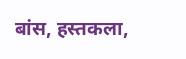बांस, हस्तकला,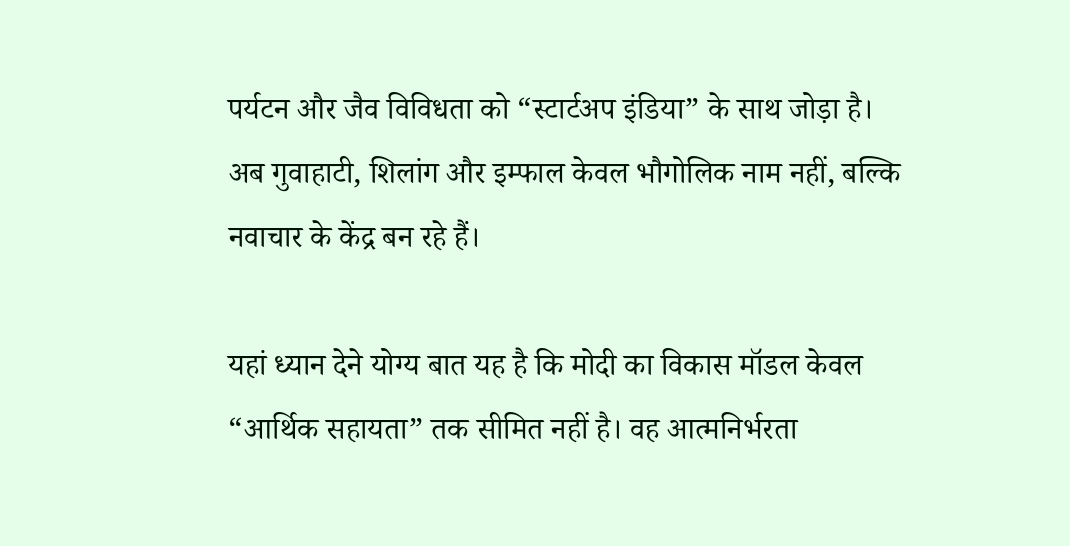पर्यटन और जैव विविधता को “स्टार्टअप इंडिया” के साथ जोड़ा है। अब गुवाहाटी, शिलांग और इम्फाल केवल भौगोलिक नाम नहीं, बल्कि नवाचार के केंद्र बन रहे हैं।

यहां ध्यान देने योग्य बात यह है कि मोदी का विकास मॉडल केवल “आर्थिक सहायता” तक सीमित नहीं है। वह आत्मनिर्भरता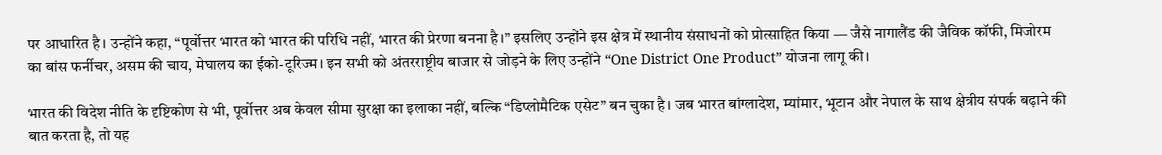पर आधारित है। उन्होंने कहा, “पूर्वोत्तर भारत को भारत की परिधि नहीं, भारत की प्रेरणा बनना है।” इसलिए उन्होंने इस क्षेत्र में स्थानीय संसाधनों को प्रोत्साहित किया — जैसे नागालैंड की जैविक कॉफी, मिजोरम का बांस फर्नीचर, असम की चाय, मेघालय का ईको-टूरिज्म। इन सभी को अंतरराष्ट्रीय बाजार से जोड़ने के लिए उन्होंने “One District One Product” योजना लागू की।

भारत की विदेश नीति के दृष्टिकोण से भी, पूर्वोत्तर अब केवल सीमा सुरक्षा का इलाका नहीं, बल्कि “डिप्लोमैटिक एसेट” बन चुका है। जब भारत बांग्लादेश, म्यांमार, भूटान और नेपाल के साथ क्षेत्रीय संपर्क बढ़ाने की बात करता है, तो यह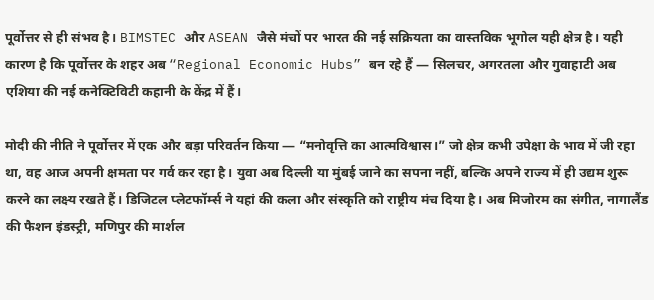पूर्वोत्तर से ही संभव है। BIMSTEC और ASEAN जैसे मंचों पर भारत की नई सक्रियता का वास्तविक भूगोल यही क्षेत्र है। यही कारण है कि पूर्वोत्तर के शहर अब “Regional Economic Hubs” बन रहे हैं — सिलचर, अगरतला और गुवाहाटी अब एशिया की नई कनेक्टिविटी कहानी के केंद्र में हैं।

मोदी की नीति ने पूर्वोत्तर में एक और बड़ा परिवर्तन किया — “मनोवृत्ति का आत्मविश्वास।” जो क्षेत्र कभी उपेक्षा के भाव में जी रहा था, वह आज अपनी क्षमता पर गर्व कर रहा है। युवा अब दिल्ली या मुंबई जाने का सपना नहीं, बल्कि अपने राज्य में ही उद्यम शुरू करने का लक्ष्य रखते हैं। डिजिटल प्लेटफॉर्म्स ने यहां की कला और संस्कृति को राष्ट्रीय मंच दिया है। अब मिजोरम का संगीत, नागालैंड की फैशन इंडस्ट्री, मणिपुर की मार्शल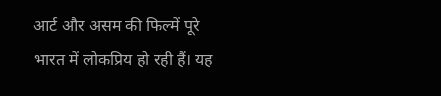आर्ट और असम की फिल्में पूरे भारत में लोकप्रिय हो रही हैं। यह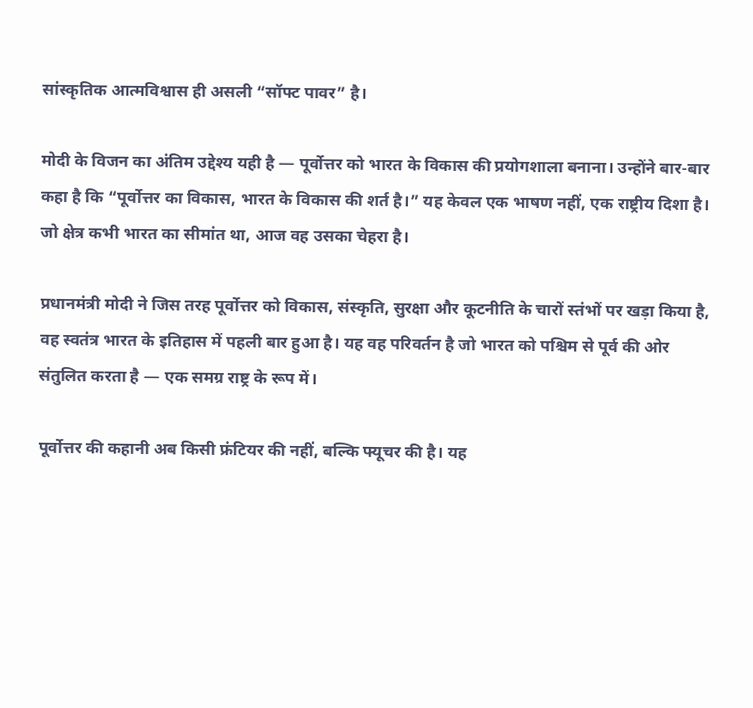सांस्कृतिक आत्मविश्वास ही असली “सॉफ्ट पावर” है।

मोदी के विजन का अंतिम उद्देश्य यही है — पूर्वोत्तर को भारत के विकास की प्रयोगशाला बनाना। उन्होंने बार-बार कहा है कि “पूर्वोत्तर का विकास, भारत के विकास की शर्त है।” यह केवल एक भाषण नहीं, एक राष्ट्रीय दिशा है। जो क्षेत्र कभी भारत का सीमांत था, आज वह उसका चेहरा है।

प्रधानमंत्री मोदी ने जिस तरह पूर्वोत्तर को विकास, संस्कृति, सुरक्षा और कूटनीति के चारों स्तंभों पर खड़ा किया है, वह स्वतंत्र भारत के इतिहास में पहली बार हुआ है। यह वह परिवर्तन है जो भारत को पश्चिम से पूर्व की ओर संतुलित करता है — एक समग्र राष्ट्र के रूप में।

पूर्वोत्तर की कहानी अब किसी फ्रंटियर की नहीं, बल्कि फ्यूचर की है। यह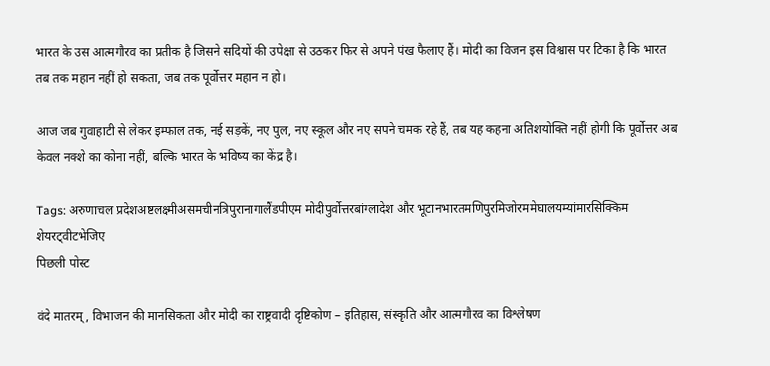भारत के उस आत्मगौरव का प्रतीक है जिसने सदियों की उपेक्षा से उठकर फिर से अपने पंख फैलाए हैं। मोदी का विजन इस विश्वास पर टिका है कि भारत तब तक महान नहीं हो सकता, जब तक पूर्वोत्तर महान न हो।

आज जब गुवाहाटी से लेकर इम्फाल तक, नई सड़कें, नए पुल, नए स्कूल और नए सपने चमक रहे हैं, तब यह कहना अतिशयोक्ति नहीं होगी कि पूर्वोत्तर अब केवल नक्शे का कोना नहीं, बल्कि भारत के भविष्य का केंद्र है।

Tags: अरुणाचल प्रदेशअष्टलक्ष्मीअसमचीनत्रिपुरानागालैंडपीएम मोदीपुर्वोत्तरबांग्लादेश और भूटानभारतमणिपुरमिजोरममेघालयम्यांमारसिक्किम
शेयरट्वीटभेजिए
पिछली पोस्ट

वंदे मातरम्, विभाजन की मानसिकता और मोदी का राष्ट्रवादी दृष्टिकोण – इतिहास, संस्कृति और आत्मगौरव का विश्लेषण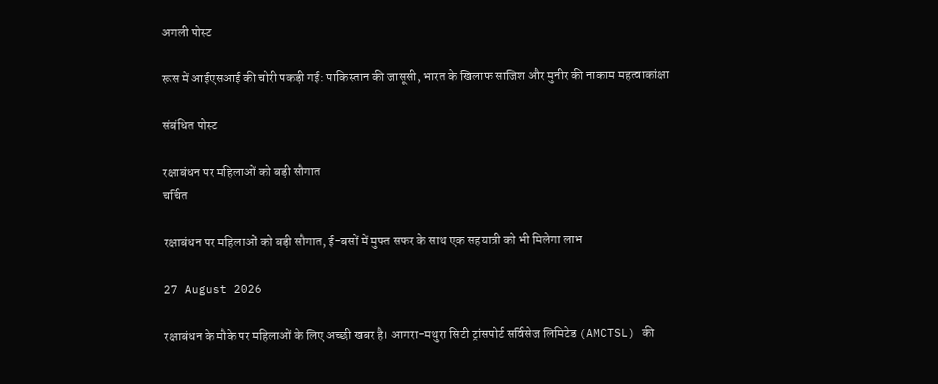अगली पोस्ट

रूस में आईएसआई की चोरी पकड़ी गई: पाकिस्तान की जासूसी, भारत के खिलाफ साजिश और मुनीर की नाकाम महत्वाकांक्षा

संबंधित पोस्ट

रक्षाबंधन पर महिलाओं को बड़ी सौगात
चर्चित

रक्षाबंधन पर महिलाओं को बड़ी सौगात, ई-बसों में मुफ्त सफर के साथ एक सहयात्री को भी मिलेगा लाभ

27 August 2026

रक्षाबंधन के मौके पर महिलाओं के लिए अच्छी खबर है। आगरा-मथुरा सिटी ट्रांसपोर्ट सर्विसेज लिमिटेड (AMCTSL) की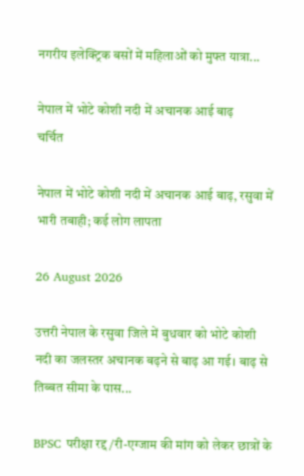नगरीय इलेक्ट्रिक बसों में महिलाओं को मुफ्त यात्रा...

नेपाल में भोटे कोशी नदी में अचानक आई बाढ़
चर्चित

नेपाल में भोटे कोशी नदी में अचानक आई बाढ़, रसुवा में भारी तबाही; कई लोग लापता

26 August 2026

उत्तरी नेपाल के रसुवा जिले में बुधवार को भोटे कोशी नदी का जलस्तर अचानक बढ़ने से बाढ़ आ गई। बाढ़ से तिब्बत सीमा के पास...

BPSC परीक्षा रद्द/री-एग्जाम की मांग को लेकर छात्रों के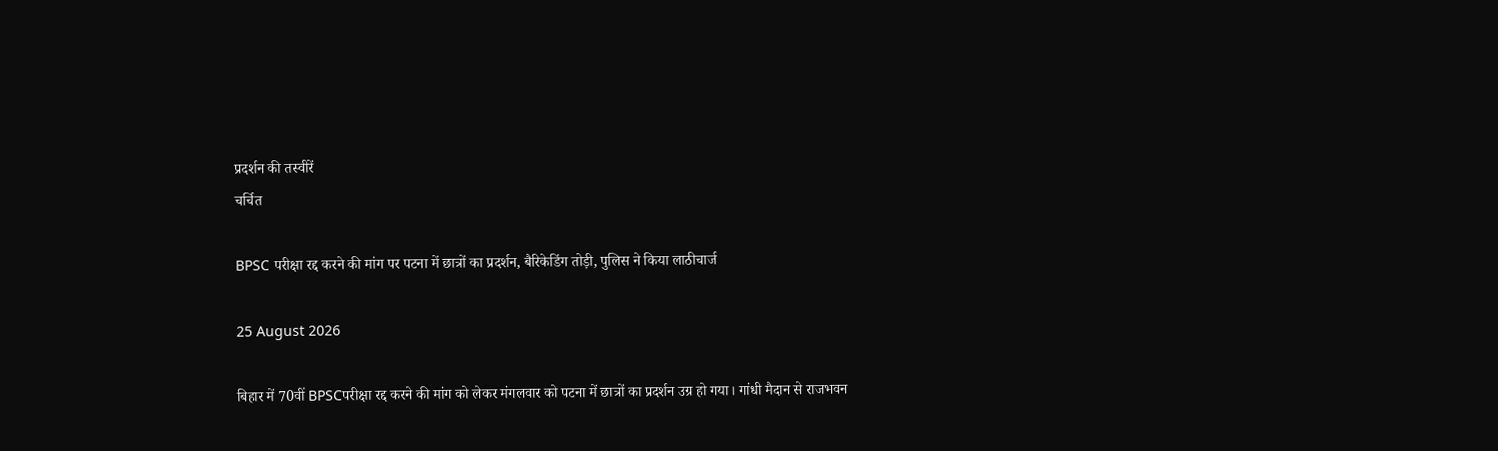प्रदर्शन की तस्वीरें
चर्चित

BPSC परीक्षा रद्द करने की मांग पर पटना में छात्रों का प्रदर्शन, बैरिकेडिंग तोड़ी, पुलिस ने किया लाठीचार्ज

25 August 2026

बिहार में 70वीं BPSCपरीक्षा रद्द करने की मांग को लेकर मंगलवार को पटना में छात्रों का प्रदर्शन उग्र हो गया। गांधी मैदान से राजभवन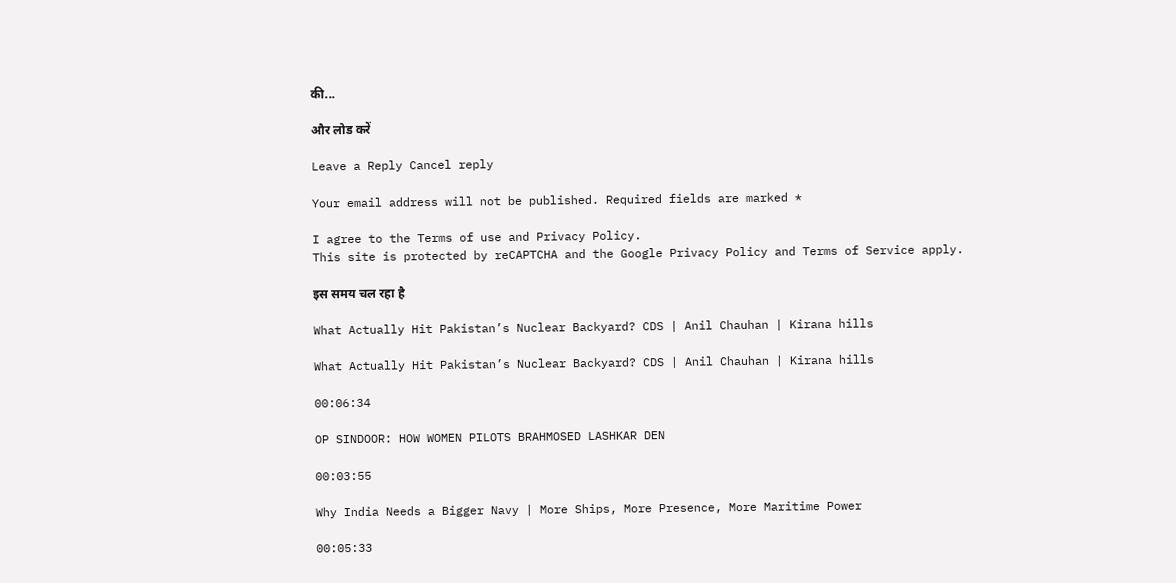की...

और लोड करें

Leave a Reply Cancel reply

Your email address will not be published. Required fields are marked *

I agree to the Terms of use and Privacy Policy.
This site is protected by reCAPTCHA and the Google Privacy Policy and Terms of Service apply.

इस समय चल रहा है

What Actually Hit Pakistan’s Nuclear Backyard? CDS | Anil Chauhan | Kirana hills

What Actually Hit Pakistan’s Nuclear Backyard? CDS | Anil Chauhan | Kirana hills

00:06:34

OP SINDOOR: HOW WOMEN PILOTS BRAHMOSED LASHKAR DEN

00:03:55

Why India Needs a Bigger Navy | More Ships, More Presence, More Maritime Power

00:05:33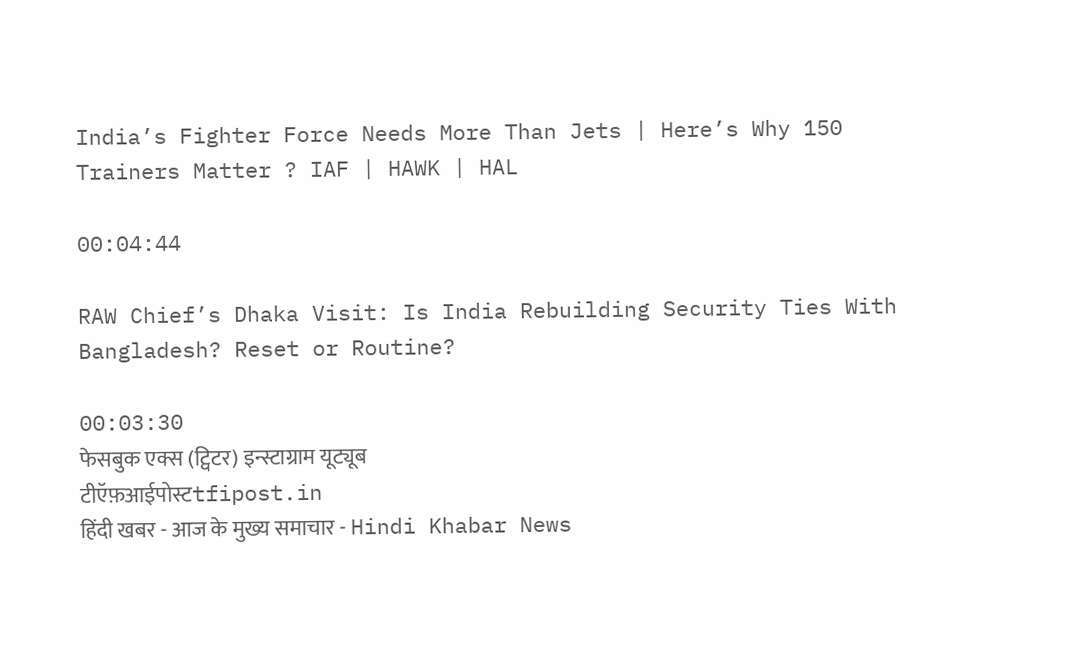India’s Fighter Force Needs More Than Jets | Here’s Why 150 Trainers Matter ? IAF | HAWK | HAL

00:04:44

RAW Chief’s Dhaka Visit: Is India Rebuilding Security Ties With Bangladesh? Reset or Routine?

00:03:30
फेसबुक एक्स (ट्विटर) इन्स्टाग्राम यूट्यूब
टीऍफ़आईपोस्टtfipost.in
हिंदी खबर - आज के मुख्य समाचार - Hindi Khabar News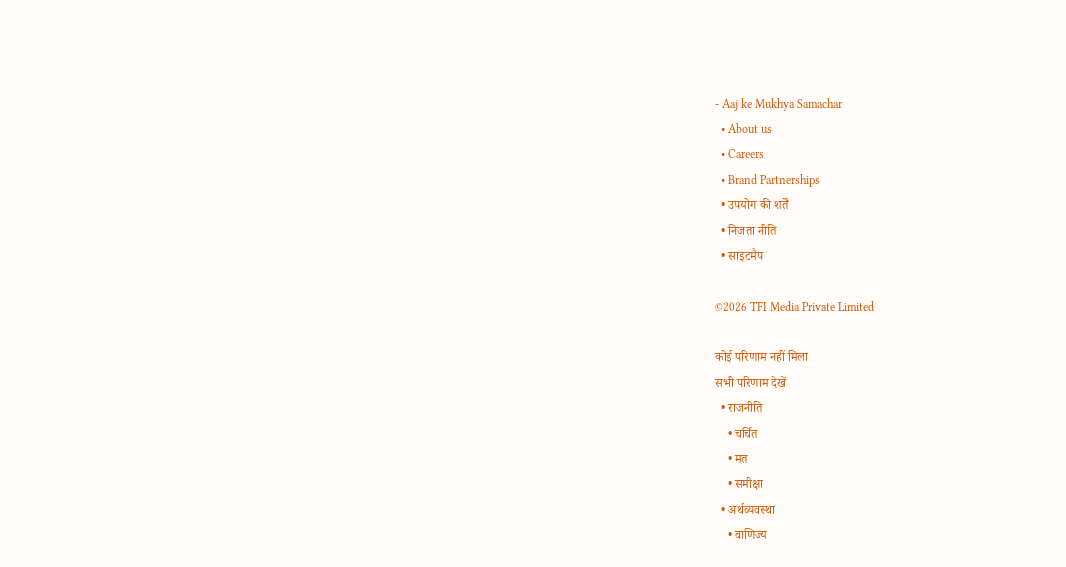- Aaj ke Mukhya Samachar
  • About us
  • Careers
  • Brand Partnerships
  • उपयोग की शर्तें
  • निजता नीति
  • साइटमैप

©2026 TFI Media Private Limited

कोई परिणाम नहीं मिला
सभी परिणाम देखें
  • राजनीति
    • चर्चित
    • मत
    • समीक्षा
  • अर्थव्यवस्था
    • वाणिज्य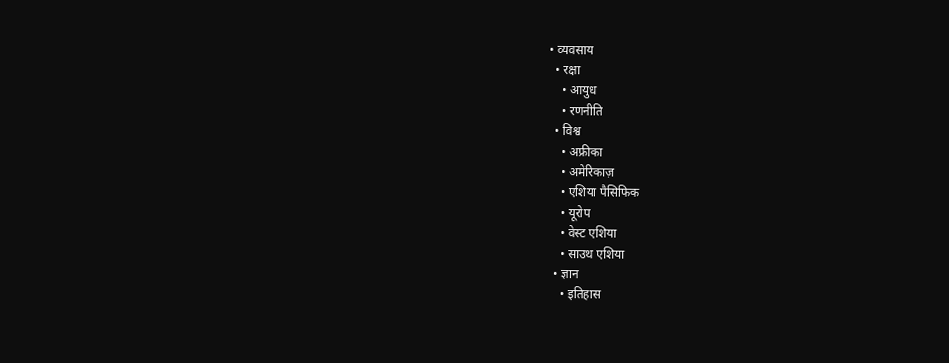• व्यवसाय
  • रक्षा
    • आयुध
    • रणनीति
  • विश्व
    • अफ्रीका
    • अमेरिकाज़
    • एशिया पैसिफिक
    • यूरोप
    • वेस्ट एशिया
    • साउथ एशिया
  • ज्ञान
    • इतिहास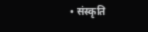• संस्कृति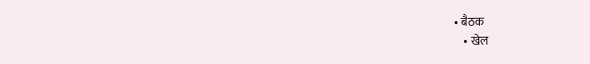• बैठक
    • खेल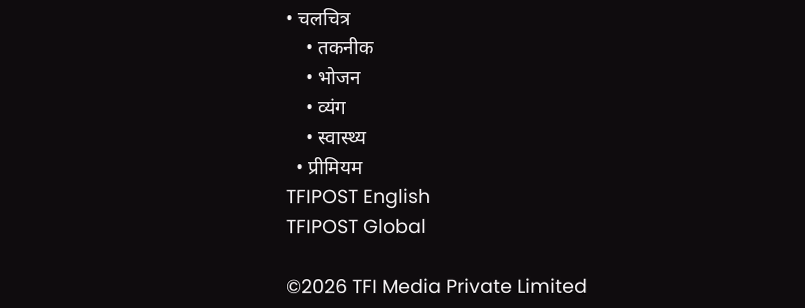• चलचित्र
    • तकनीक
    • भोजन
    • व्यंग
    • स्वास्थ्य
  • प्रीमियम
TFIPOST English
TFIPOST Global

©2026 TFI Media Private Limited